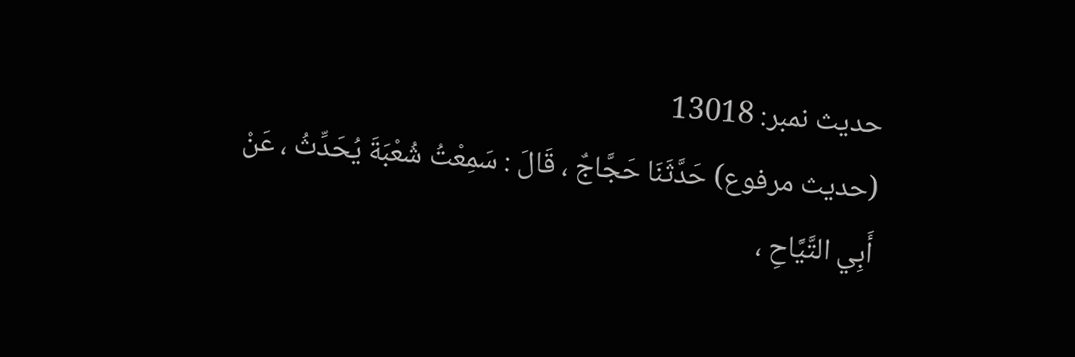حدیث نمبر: 13018
(حديث مرفوع) حَدَّثَنَا حَجَّاجٌ ، قَالَ : سَمِعْتُ شُعْبَةَ يُحَدِّثُ ، عَنْ أَبِي التَّيَّاحِ ،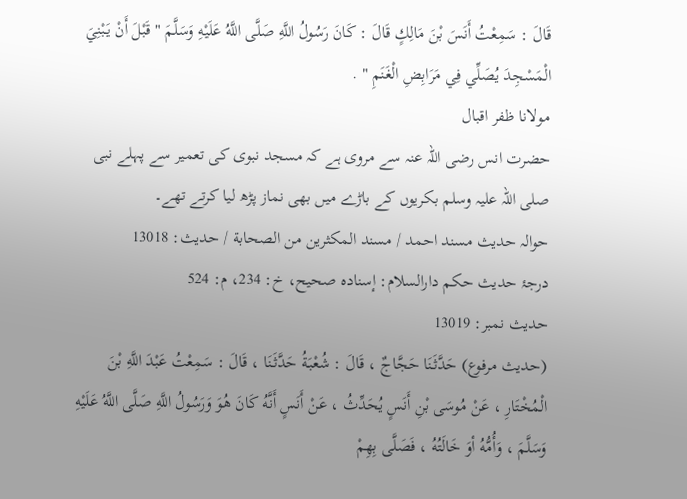قَالَ : سَمِعْتُ أَنَسَ بْنَ مَالِكٍ قَالَ : كَانَ رَسُولُ اللَّهِ صَلَّى اللَّهُ عَلَيْهِ وَسَلَّمَ " قَبْلَ أَنْ يَبْنِيَ الْمَسْجِدَ يُصَلِّي فِي مَرَابِضِ الْغَنَمِ " .
مولانا ظفر اقبال
حضرت انس رضی اللہ عنہ سے مروی ہے کہ مسجد نبوی کی تعمیر سے پہلے نبی صلی اللہ علیہ وسلم بکریوں کے باڑے میں بھی نماز پڑھ لیا کرتے تھے۔
حوالہ حدیث مسند احمد / مسند المكثرين من الصحابة / حدیث: 13018
درجۂ حدیث حکم دارالسلام: إسناده صحيح، خ: 234، م: 524
حدیث نمبر: 13019
(حديث مرفوع) حَدَّثَنَا حَجَّاجٌ ، قَالَ : شُعْبَةُ حَدَّثَنَا ، قَالَ : سَمِعْتُ عَبْدَ اللَّهِ بْنَ الْمُخْتَارِ ، عَنْ مُوسَى بْنِ أَنَسٍ يُحَدِّثُ ، عَنْ أَنَسٍ أَنَّهُ كَانَ هُوَ وَرَسُولُ اللَّهِ صَلَّى اللَّهُ عَلَيْهِ وَسَلَّمَ ، وَأُمُّهُ أوَ خَالَتُهُ ، فَصَلَّى بِهِمْ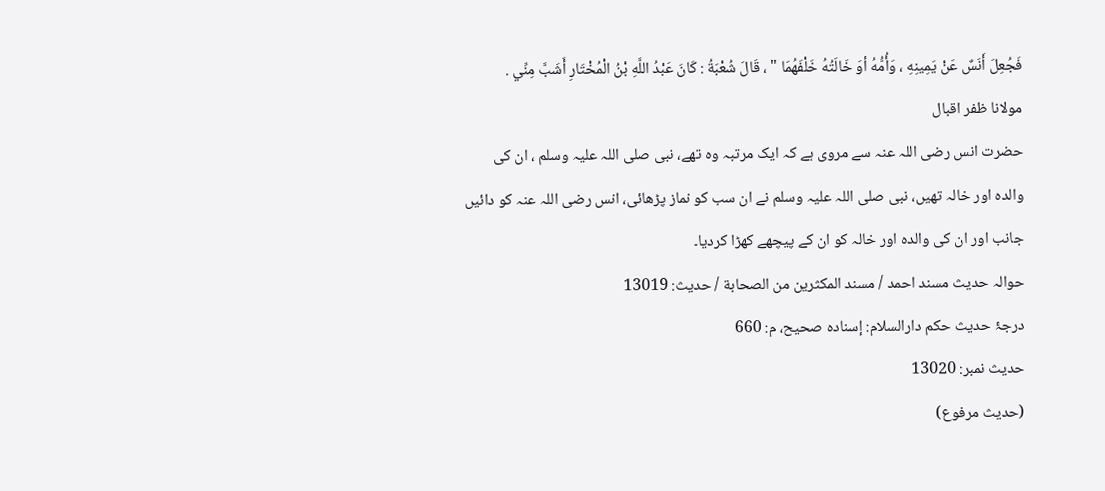فَجُعِلَ أَنَسٌ عَنْ يَمِينِهِ ، وَأُمُّهُ أوَ خَالَتُهُ خَلْفَهُمَا " ، قَالَ شُعْبَةُ : كَانَ عَبْدُ اللَّهِ بْنُ الْمُخْتَارِ أَشَبَّ مِنِّي .
مولانا ظفر اقبال
حضرت انس رضی اللہ عنہ سے مروی ہے کہ ایک مرتبہ وہ تھے، نبی صلی اللہ علیہ وسلم ، ان کی والدہ اور خالہ تھیں، نبی صلی اللہ علیہ وسلم نے ان سب کو نماز پڑھائی، انس رضی اللہ عنہ کو دائیں جانب اور ان کی والدہ اور خالہ کو ان کے پیچھے کھڑا کردیا۔
حوالہ حدیث مسند احمد / مسند المكثرين من الصحابة / حدیث: 13019
درجۂ حدیث حکم دارالسلام: إسناده صحيح، م: 660
حدیث نمبر: 13020
(حديث مرفوع)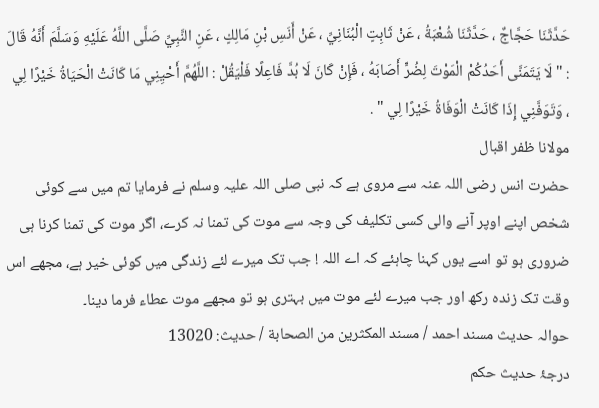حَدَّثَنَا حَجَّاجٌ ، حَدَّثَنَا شُعْبَةُ ، عَنْ ثَابِتٍ الْبُنَانِيِّ ، عَنْ أَنَسِ بْنِ مَالِكٍ ، عَنِ النَّبِيِّ صَلَّى اللَّهُ عَلَيْهِ وَسَلَّمَ أَنَّهُ قَالَ : " لَا يَتَمَنَّى أَحَدُكُمْ الْمَوْتَ لِضُرٍّ أَصَابَهُ ، فَإِنْ كَانَ لَا بُدَّ فَاعِلًا فَلْيَقُلْ : اللَّهُمَّ أَحْيِنِي مَا كَانَتْ الْحَيَاةُ خَيْرًا لِي ، وَتَوَفَّنِي إِذَا كَانَتْ الْوَفَاةُ خَيْرًا لِي " .
مولانا ظفر اقبال
حضرت انس رضی اللہ عنہ سے مروی ہے کہ نبی صلی اللہ علیہ وسلم نے فرمایا تم میں سے کوئی شخص اپنے اوپر آنے والی کسی تکلیف کی وجہ سے موت کی تمنا نہ کرے، اگر موت کی تمنا کرنا ہی ضروری ہو تو اسے یوں کہنا چاہئے کہ اے اللہ ! جب تک میرے لئے زندگی میں کوئی خیر ہے، مجھے اس وقت تک زندہ رکھ اور جب میرے لئے موت میں بہتری ہو تو مجھے موت عطاء فرما دینا۔
حوالہ حدیث مسند احمد / مسند المكثرين من الصحابة / حدیث: 13020
درجۂ حدیث حکم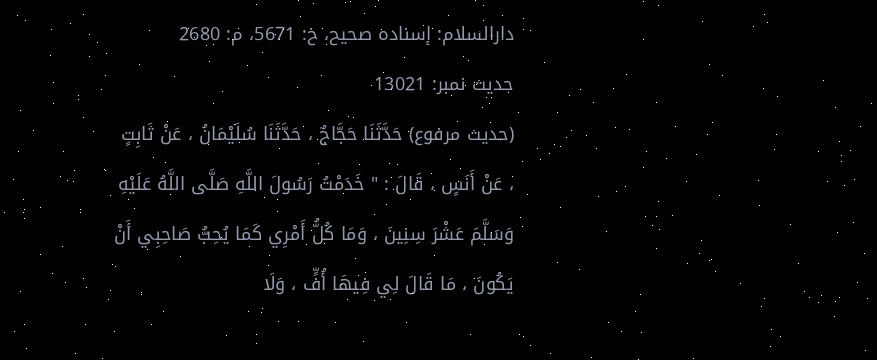دارالسلام: إسناده صحيح، خ: 5671، م: 2680
حدیث نمبر: 13021
(حديث مرفوع) حَدَّثَنَا حَجَّاجٌ ، حَدَّثَنَا سُلَيْمَانُ ، عَنْ ثَابِتٍ ، عَنْ أَنَسٍ ، قَالَ : " خَدَمْتُ رَسُولَ اللَّهِ صَلَّى اللَّهُ عَلَيْهِ وَسَلَّمَ عَشْرَ سِنِينَ ، وَمَا كُلُّ أَمْرِي كَمَا يُحِبُّ صَاحِبِي أَنْ يَكُونَ ، مَا قَالَ لِي فِيهَا أُفٍّ ، وَلَا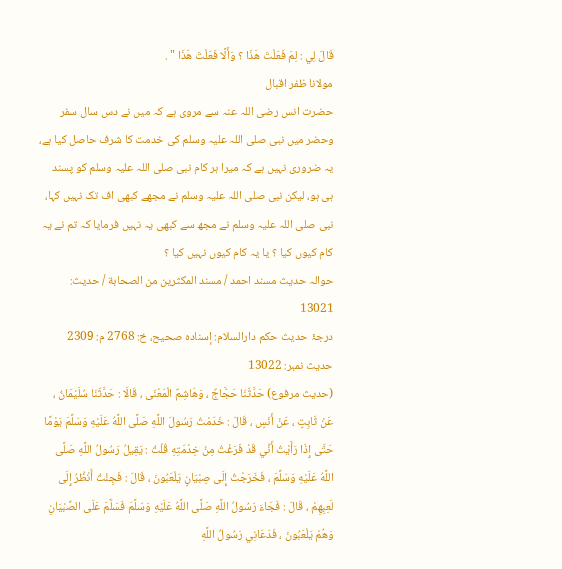قَالَ لِي : لِمَ فَعَلْتَ هَذَا ؟ وَأَلَّا فَعَلْتَ هَذَا " .
مولانا ظفر اقبال
حضرت انس رضی اللہ عنہ سے مروی ہے کہ میں نے دس سال سفر وحضر میں نبی صلی اللہ علیہ وسلم کی خدمت کا شرف حاصل کیا ہے، یہ ضروری نہیں ہے کہ میرا ہر کام نبی صلی اللہ علیہ وسلم کو پسند ہی ہو، لیکن نبی صلی اللہ علیہ وسلم نے مجھے کبھی اف تک نہیں کہا، نبی صلی اللہ علیہ وسلم نے مجھ سے کبھی یہ نہیں فرمایا کہ تم نے یہ کام کیوں کیا ؟ یا یہ کام کیوں نہیں کیا ؟
حوالہ حدیث مسند احمد / مسند المكثرين من الصحابة / حدیث: 13021
درجۂ حدیث حکم دارالسلام: إسناده صحيح، خ: 2768 م: 2309
حدیث نمبر: 13022
(حديث مرفوع) حَدَّثَنَا حَجَّاجٌ ، وَهَاشِمٌ الْمَعْنَى ، قَالَا : حَدَّثَنَا سُلَيْمَانُ ، عَنْ ثَابِتٍ ، عَنْ أَنَسٍ ، قَالَ : خَدَمْتُ رَسُولَ اللَّهِ صَلَّى اللَّهُ عَلَيْهِ وَسَلَّمَ يَوْمًا حَتَّى إِذَا رَأَيْتُ أَنِّي قَدْ فَرَغْتُ مِنْ خِدْمَتِهِ قُلْتُ : يَقِيلُ رَسُولُ اللَّهِ صَلَّى اللَّهُ عَلَيْهِ وَسَلَّمَ ، فَخَرَجْتُ إِلَى صِبْيَانٍ يَلْعَبُونَ ، قَالَ : فَجِئْتُ أَنْظُرُ إِلَى لَعِبِهِمْ ، قَالَ : فَجَاءَ رَسُولُ اللَّهِ صَلَّى اللَّهُ عَلَيْهِ وَسَلَّمَ فَسَلَّمَ عَلَى الصِّبْيَانِ وَهُمْ يَلْعَبُونَ ، فَدَعَانِي رَسُولُ اللَّهِ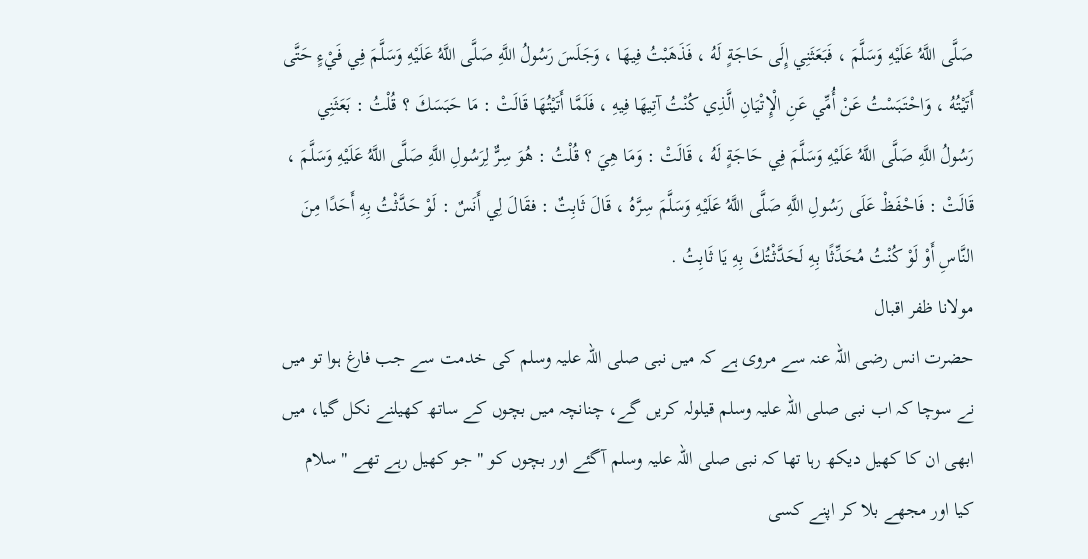صَلَّى اللَّهُ عَلَيْهِ وَسَلَّمَ ، فَبَعَثَنِي إِلَى حَاجَةٍ لَهُ ، فَذَهَبْتُ فِيهَا ، وَجَلَسَ رَسُولُ اللَّهِ صَلَّى اللَّهُ عَلَيْهِ وَسَلَّمَ فِي فَيْءٍ حَتَّى أَتَيْتُهُ ، وَاحْتَبَسْتُ عَنْ أُمِّي عَنِ الْإِتْيَانِ الَّذِي كُنْتُ آتِيهَا فِيهِ ، فَلَمَّا أَتَيْتُهَا قَالَتْ : مَا حَبَسَكَ ؟ قُلْتُ : بَعَثَنِي رَسُولُ اللَّهِ صَلَّى اللَّهُ عَلَيْهِ وَسَلَّمَ فِي حَاجَةٍ لَهُ ، قَالَتْ : وَمَا هِيَ ؟ قُلْتُ : هُوَ سِرٌّ لِرَسُولِ اللَّهِ صَلَّى اللَّهُ عَلَيْهِ وَسَلَّمَ ، قَالَتْ : فَاحْفَظْ عَلَى رَسُولِ اللَّهِ صَلَّى اللَّهُ عَلَيْهِ وَسَلَّمَ سِرَّهُ ، قَالَ ثَابِتٌ : فقَالَ لِي أَنَسٌ : لَوْ حَدَّثْتُ بِهِ أَحَدًا مِنَ النَّاسِ أَوْ لَوْ كُنْتُ مُحَدِّثًا بِهِ لَحَدَّثْتُكَ بِهِ يَا ثَابِتُ .
مولانا ظفر اقبال
حضرت انس رضی اللہ عنہ سے مروی ہے کہ میں نبی صلی اللہ علیہ وسلم کی خدمت سے جب فارغ ہوا تو میں نے سوچا کہ اب نبی صلی اللہ علیہ وسلم قیلولہ کریں گے، چنانچہ میں بچوں کے ساتھ کھیلنے نکل گیا، میں ابھی ان کا کھیل دیکھ رہا تھا کہ نبی صلی اللہ علیہ وسلم آگئے اور بچوں کو " جو کھیل رہے تھے " سلام کیا اور مجھے بلا کر اپنے کسی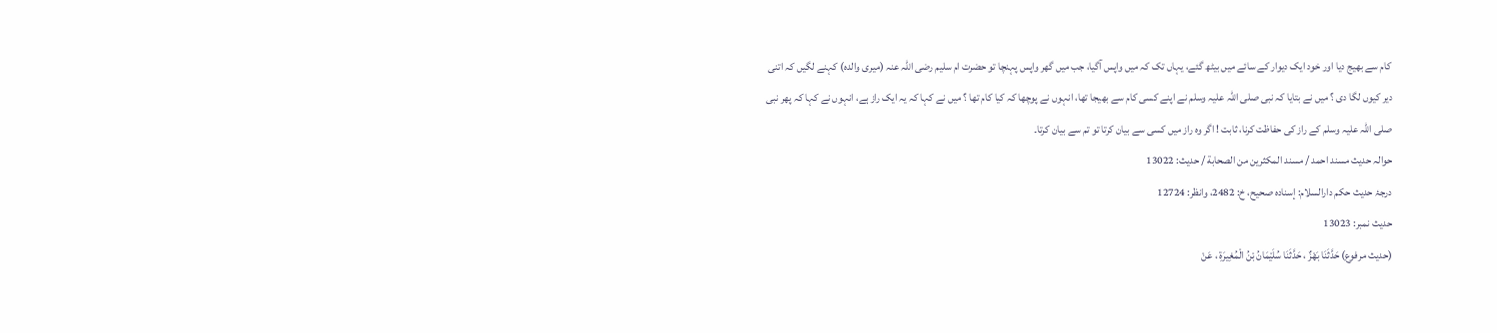کام سے بھیج دیا اور خود ایک دیوار کے سائے میں بیٹھ گئے، یہاں تک کہ میں واپس آگیا، جب میں گھر واپس پہنچا تو حضرت ام سلیم رضی اللہ عنہ (میری والدہ) کہنے لگیں کہ اتنی دیر کیوں لگا دی ؟ میں نے بتایا کہ نبی صلی اللہ علیہ وسلم نے اپنے کسی کام سے بھیجا تھا، انہوں نے پوچھا کہ کیا کام تھا ؟ میں نے کہا کہ یہ ایک راز ہے، انہوں نے کہا کہ پھر نبی صلی اللہ علیہ وسلم کے راز کی حفاظت کرنا، ثابت ! اگر وہ راز میں کسی سے بیان کرتا تو تم سے بیان کرتا۔
حوالہ حدیث مسند احمد / مسند المكثرين من الصحابة / حدیث: 13022
درجۂ حدیث حکم دارالسلام: إسناده صحيح، خ: 2482، وانظر: 12724
حدیث نمبر: 13023
(حديث مرفوع) حَدَّثَنَا بَهْزٌ ، حَدَّثَنَا سُلَيْمَانُ بْنُ الْمُغِيرَةِ ، عَنْ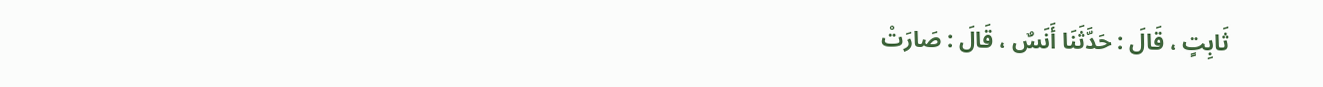ثَابِتٍ ، قَالَ : حَدَّثَنَا أَنَسٌ ، قَالَ : صَارَتْ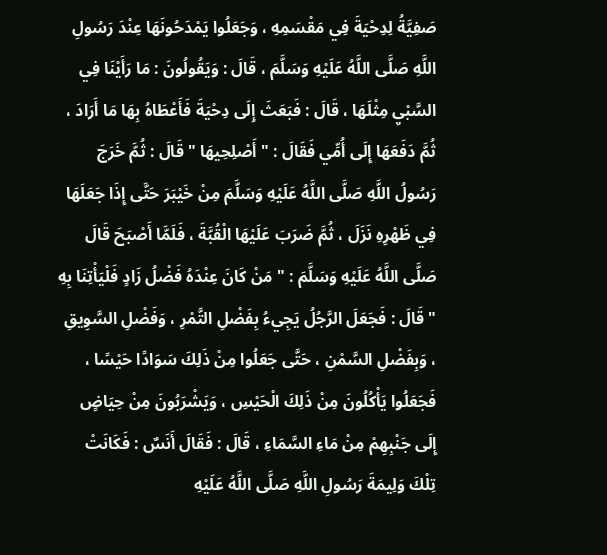صَفِيَّةُ لِدِحْيَةَ فِي مَقْسَمِهِ ، وَجَعَلُوا يَمْدَحُونَهَا عِنْدَ رَسُولِ اللَّهِ صَلَّى اللَّهُ عَلَيْهِ وَسَلَّمَ ، قَالَ : وَيَقُولُونَ : مَا رَأَيْنَا فِي السَّبْيِ مِثْلَهَا ، قَالَ : فَبَعَثَ إِلَى دِحْيَةَ فَأَعْطَاهُ بِهَا مَا أَرَادَ ، ثُمَّ دَفَعَهَا إِلَى أُمِّي فَقَالَ : " أَصْلِحِيهَا " قَالَ : ثُمَّ خَرَجَ رَسُولُ اللَّهِ صَلَّى اللَّهُ عَلَيْهِ وَسَلَّمَ مِنْ خَيْبَرَ حَتَّى إِذَا جَعَلَهَا فِي ظَهْرِهِ نَزَلَ ، ثُمَّ ضَرَبَ عَلَيْهَا الْقُبَّةَ ، فَلَمَّا أَصْبَحَ قَالَ صَلَّى اللَّهُ عَلَيْهِ وَسَلَّمَ : " مَنْ كَانَ عِنْدَهُ فَضْلُ زَادٍ فَلْيَأْتِنَا بِهِ " قَالَ : فَجَعَلَ الرَّجُلُ يَجِيءُ بِفَضْلِ التَّمْرِ ، وَفَضْلِ السَّوِيقِ ، وَبِفَضْلِ السَّمْنِ ، حَتَّى جَعَلُوا مِنْ ذَلِكَ سَوَادًا حَيْسًا ، فَجَعَلُوا يَأْكُلُونَ مِنْ ذَلِكَ الْحَيْسِ ، وَيَشْرَبُونَ مِنْ حِيَاضٍ إِلَى جَنْبِهِمْ مِنْ مَاءِ السَّمَاءِ ، قَالَ : فَقَالَ أَنَسٌ : فَكَانَتْ تِلْكَ وَلِيمَةَ رَسُولِ اللَّهِ صَلَّى اللَّهُ عَلَيْهِ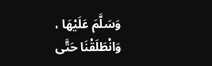وَسَلَّمَ عَلَيْهَا ، وَانْطَلَقْنَا حَتَّى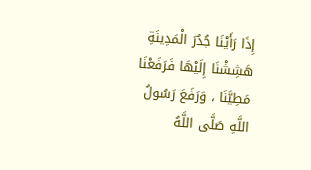إِذَا رَأَيْنَا جُدُرَ الْمَدِينَةِ هَشِشْنَا إِلَيْهَا فَرَفَعْنَا مَطِيَّنَا ، وَرَفَعَ رَسُولُ اللَّهِ صَلَّى اللَّهُ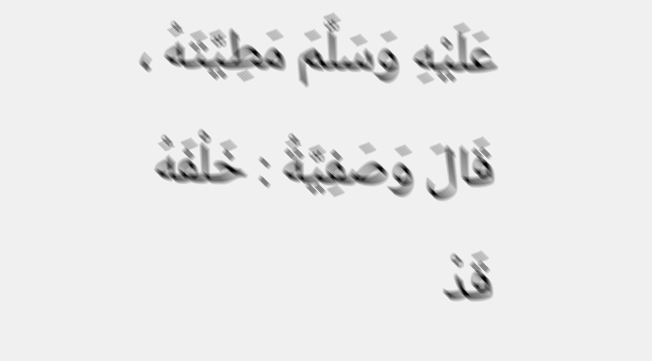عَلَيْهِ وَسَلَّمَ مَطِيَّتَهُ ، قَالَ وَصَفِيَّةُ : خَلْفَهُ قَدْ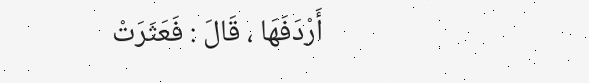أَرْدَفَهَا ، قَالَ : فَعَثَرَتْ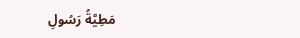مَطِيَّةُ رَسُولِ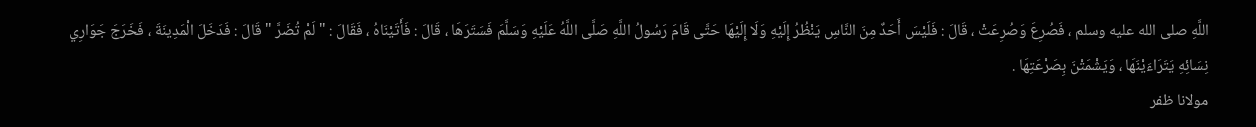اللَّهِ صلى الله عليه وسلم ، فَصُرِعَ وَصُرِعَتْ ، قَالَ : فَلَيْسَ أَحَدٌ مِنَ النَّاسِ يَنْظُرُ إِلَيْهِ وَلَا إِلَيْهَا حَتَّى قَامَ رَسُولُ اللَّهِ صَلَّى اللَّهُ عَلَيْهِ وَسَلَّمَ فَسَتَرَهَا ، قَالَ : فَأَتَيْنَاهُ ، فَقَالَ : " لَمْ تُضَرَّ " قَالَ : فَدَخَلَ الْمَدِينَةَ ، فَخَرَجَ جَوَارِي نِسَائِهِ يَتَرَاءَيْنَهَا ، وَيَشْمَتْنَ بِصَرْعَتِهَا .
مولانا ظفر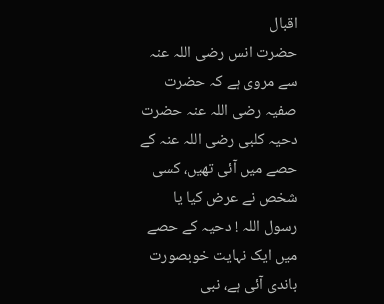اقبال
حضرت انس رضی اللہ عنہ سے مروی ہے کہ حضرت صفیہ رضی اللہ عنہ حضرت دحیہ کلبی رضی اللہ عنہ کے حصے میں آئی تھیں، کسی شخص نے عرض کیا یا رسول اللہ ! دحیہ کے حصے میں ایک نہایت خوبصورت باندی آئی ہے، نبی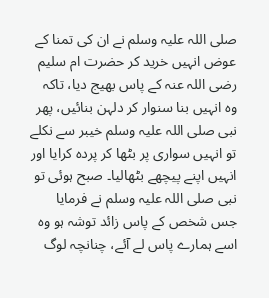صلی اللہ علیہ وسلم نے ان کی تمنا کے عوض انہیں خرید کر حضرت ام سلیم رضی اللہ عنہ کے پاس بھیج دیا، تاکہ وہ انہیں بنا سنوار کر دلہن بنائیں، پھر نبی صلی اللہ علیہ وسلم خیبر سے نکلے تو انہیں سواری پر بٹھا کر پردہ کرایا اور انہیں اپنے پیچھے بٹھالیا۔ صبح ہوئی تو نبی صلی اللہ علیہ وسلم نے فرمایا جس شخص کے پاس زائد توشہ ہو وہ اسے ہمارے پاس لے آئے، چنانچہ لوگ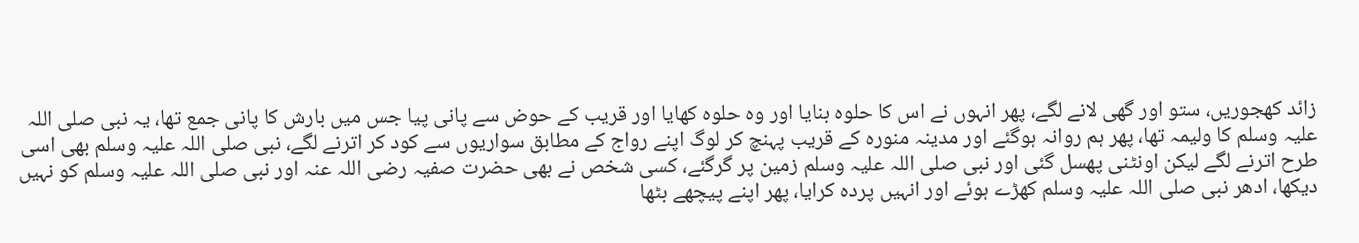زائد کھجوریں، ستو اور گھی لانے لگے، پھر انہوں نے اس کا حلوہ بنایا اور وہ حلوہ کھایا اور قریب کے حوض سے پانی پیا جس میں بارش کا پانی جمع تھا، یہ نبی صلی اللہ علیہ وسلم کا ولیمہ تھا، پھر ہم روانہ ہوگئے اور مدینہ منورہ کے قریب پہنچ کر لوگ اپنے رواج کے مطابق سواریوں سے کود کر اترنے لگے، نبی صلی اللہ علیہ وسلم بھی اسی طرح اترنے لگے لیکن اونٹنی پھسل گئی اور نبی صلی اللہ علیہ وسلم زمین پر گرگئے، کسی شخص نے بھی حضرت صفیہ رضی اللہ عنہ اور نبی صلی اللہ علیہ وسلم کو نہیں دیکھا، ادھر نبی صلی اللہ علیہ وسلم کھڑے ہوئے اور انہیں پردہ کرایا، پھر اپنے پیچھے بٹھا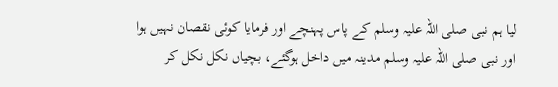لیا ہم نبی صلی اللہ علیہ وسلم کے پاس پہنچے اور فرمایا کوئی نقصان نہیں ہوا اور نبی صلی اللہ علیہ وسلم مدینہ میں داخل ہوگئے، بچیاں نکل نکل کر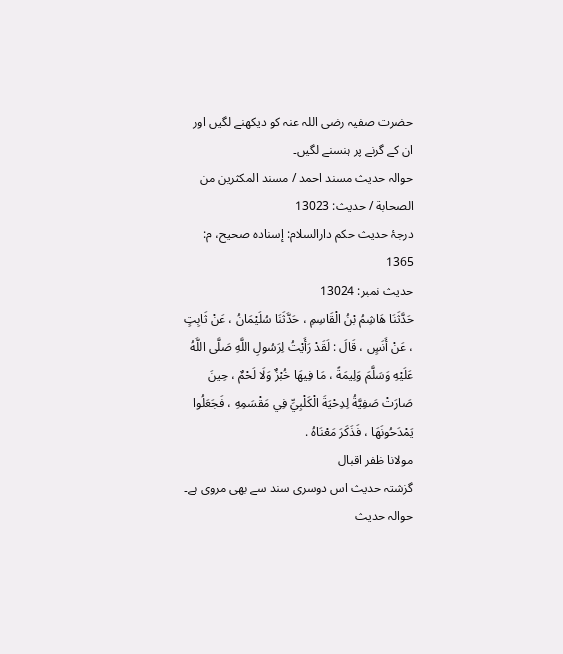حضرت صفیہ رضی اللہ عنہ کو دیکھنے لگیں اور ان کے گرنے پر ہنسنے لگیں۔
حوالہ حدیث مسند احمد / مسند المكثرين من الصحابة / حدیث: 13023
درجۂ حدیث حکم دارالسلام: إسناده صحيح، م: 1365
حدیث نمبر: 13024
حَدَّثَنَا هَاشِمُ بْنُ الْقَاسِمِ ، حَدَّثَنَا سُلَيْمَانُ ، عَنْ ثَابِتٍ ، عَنْ أَنَسٍ ، قَالَ : لَقَدْ رَأَيْتُ لِرَسُولِ اللَّهِ صَلَّى اللَّهُ عَلَيْهِ وَسَلَّمَ وَلِيمَةً ، مَا فِيهَا خُبْزٌ وَلَا لَحْمٌ ، حِينَ صَارَتْ صَفِيَّةُ لِدِحْيَةَ الْكَلْبِيِّ فِي مَقْسَمِهِ ، فَجَعَلُوا يَمْدَحُونَهَا ، فَذَكَرَ مَعْنَاهُ .
مولانا ظفر اقبال
گزشتہ حدیث اس دوسری سند سے بھی مروی ہے۔
حوالہ حدیث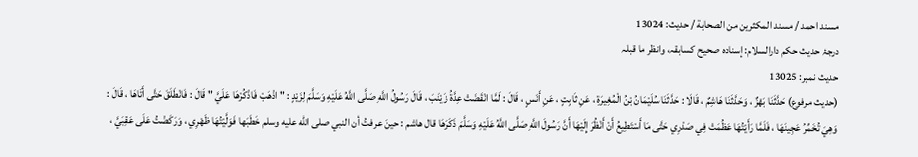مسند احمد / مسند المكثرين من الصحابة / حدیث: 13024
درجۂ حدیث حکم دارالسلام: إسناده صحيح کسابقہ، وانظر ما قبلہ
حدیث نمبر: 13025
(حديث مرفوع) حَدَّثَنَا بَهْزٌ ، وَحَدَّثَنَا هَاشِمٌ ، قَالَا : حَدَّثَنَا سُلَيْمَانُ بْنُ الْمُغِيرَةِ ، عَنِ ثَابِتٍ ، عَنِ أَنَسٍ ، قَالَ : لَمَّا انْقَضَتْ عِدَّةُ زَيْنَبَ ، قَالَ رَسُولُ اللَّهِ صَلَّى اللَّهُ عَلَيْهِ وَسَلَّمَ لِزَيْدٍ : " اذْهَبْ فَاذْكُرْهَا عَلَيَّ " قَالَ : فَانْطَلَقَ حَتَّى أَتَاهَا ، قَالَ : وَهِيَ تُخَمِّرُ عَجِينَهَا ، فَلَمَّا رَأَيْتُهَا عَظُمَتْ فِي صَدْرِي حَتَّى مَا أَسْتَطِيعُ أَنْ أَنْظُرَ إِلَيْهَا أَنَّ رَسُولَ اللَّهِ صَلَّى اللَّهُ عَلَيْهِ وَسَلَّمَ ذَكَرَهَا قال هاشم : حينَ عرفتُ أن النبي صلى الله عليه وسلم خَطَبَها فَوَلَّيْتُهَا ظَهْرِي ، وَرَكَضْتُ عَلَى عَقِبَيَّ ،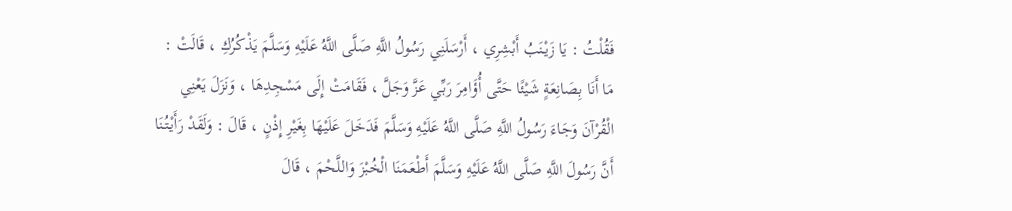فَقُلْتُ : يَا زَيْنَبُ أَبْشِرِي ، أَرْسَلَنِي رَسُولُ اللَّهِ صَلَّى اللَّهُ عَلَيْهِ وَسَلَّمَ يَذْكُرُكِ ، قَالَتْ : مَا أَنَا بِصَانِعَةٍ شَيْئًا حَتَّى أُؤَامِرَ رَبِّي عَزَّ وَجَلَّ ، فَقَامَتْ إِلَى مَسْجِدِهَا ، وَنَزَلَ يَعْنِي الْقُرْآنَ وَجَاءَ رَسُولُ اللَّهِ صَلَّى اللَّهُ عَلَيْهِ وَسَلَّمَ فَدَخَلَ عَلَيْهَا بِغَيْرِ إِذْنٍ ، قَالَ : وَلَقَدْ رَأَيْتُنَا أَنَّ رَسُولَ اللَّهِ صَلَّى اللَّهُ عَلَيْهِ وَسَلَّمَ أَطْعَمَنَا الْخُبْزَ وَاللَّحْمَ ، قَالَ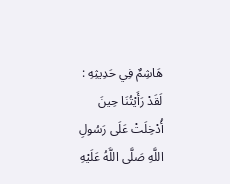هَاشِمٌ فِي حَدِيثِهِ : لَقَدْ رَأَيْتُنَا حِينَ أُدْخِلَتْ عَلَى رَسُولِ اللَّهِ صَلَّى اللَّهُ عَلَيْهِ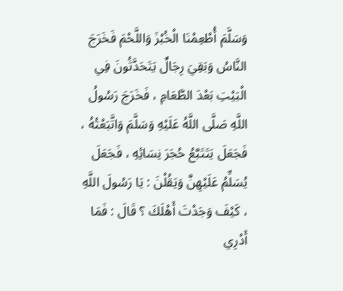وَسَلَّمَ أُطْعِمْنَا الْخُبْزَ وَاللَّحْمَ فَخَرَجَ النَّاسُ وَبَقِيَ رِجَالٌ يَتَحَدَّثُونَ فِي الْبَيْتِ بَعْدَ الطَّعَامِ ، فَخَرَجَ رَسُولُ اللَّهِ صَلَّى اللَّهُ عَلَيْهِ وَسَلَّمَ وَاتَّبَعْتُهُ ، فَجَعَلَ يَتَتَبَّعُ حُجَرَ نِسَائِهِ ، فَجَعَلَ يُسَلِّمُ عَلَيْهِنَّ وَيَقُلْنَ : يَا رَسُولَ اللَّهِ ، كَيْفَ وَجَدْتَ أَهْلَكَ ؟ قَالَ : فَمَا أَدْرِي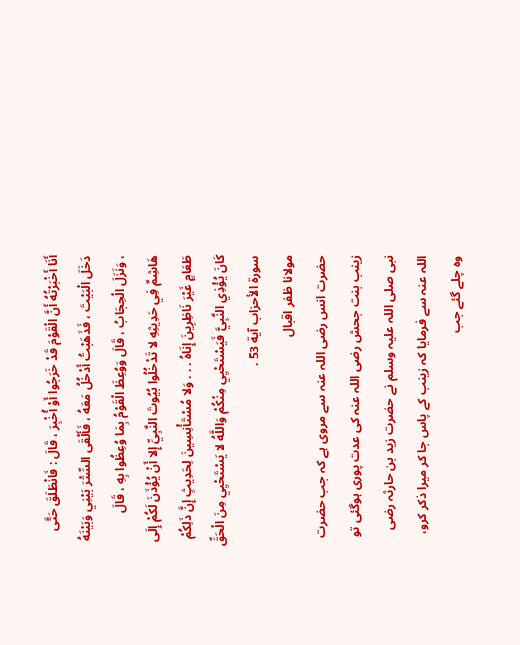أَنَا أَخْبَرْتُهُ أَنَّ الْقَوْمَ قَدْ خَرَجُوا أَوْ أُخْبِرَ ، قَالَ : فَانْطَلَقَ حَتَّى دَخَلَ الْبَيْتَ ، فَذَهَبْتُ أَدْخُلُ مَعَهُ ، فَأَلْقَى السِّتْرَ بَيْنِي وَبَيْنَهُ ، وَنَزَلَ الْحِجَابُ ، قَالَ وَوُعِظَ الْقَوْمُ بِمَا وُعِظُوا بِهِ ، قَالَ هَاشِمٌ فِي حَدِيثِهِ لا تَدْخُلُوا بُيُوتَ النَّبِيِّ إِلا أَنْ يُؤْذَنَ لَكُمْ إِلَى طَعَامٍ غَيْرَ نَاظِرِينَ إِنَاهُ . . . وَلا مُسْتَأْنِسِينَ لِحَدِيثٍ إِنَّ ذَلِكُمْ كَانَ يُؤْذِي النَّبِيَّ فَيَسْتَحْيِي مِنْكُمْ وَاللَّهُ لا يَسْتَحْيِي مِنَ الْحَقِّ سورة الأحزاب آية 53 .
مولانا ظفر اقبال
حضرت انس رضی اللہ عنہ سے مروی ہے کہ جب حضرت زینب بنت جحش رضی اللہ عنہ کی عدت پوری ہوگئی تو نبی صلی اللہ علیہ وسلم نے حضرت زید بن حارثہ رضی اللہ عنہ سے فرمایا کہ زینب کے پاس جا کر میرا ذکر کرو، وہ چلے گئے جب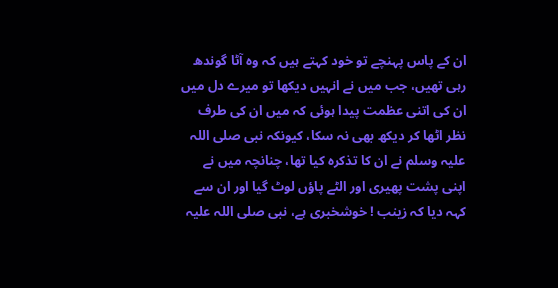ان کے پاس پہنچے تو خود کہتے ہیں کہ وہ آٹا گوندھ رہی تھیں، جب میں نے انہیں دیکھا تو میرے دل میں ان کی اتنی عظمت پیدا ہوئی کہ میں ان کی طرف نظر اٹھا کر دیکھ بھی نہ سکا، کیونکہ نبی صلی اللہ علیہ وسلم نے ان کا تذکرہ کیا تھا، چنانچہ میں نے اپنی پشت پھیری اور الٹے پاؤں لوٹ گیا اور ان سے کہہ دیا کہ زینب ! خوشخبری ہے، نبی صلی اللہ علیہ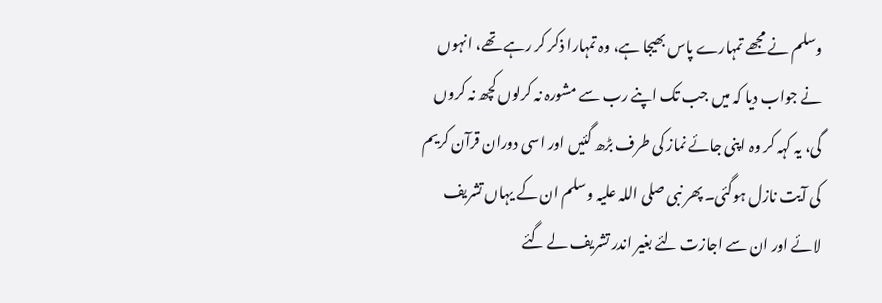وسلم نے مجھے تمہارے پاس بھیجا ہے، وہ تمہارا ذکر کر رہے تھے، انہوں نے جواب دیا کہ میں جب تک اپنے رب سے مشورہ نہ کرلوں کچھ نہ کروں گی، یہ کہہ کر وہ اپنی جائے نماز کی طرف بڑھ گئیں اور اسی دوران قرآن کریم کی آیت نازل ہوگئی۔ پھر نبی صلی اللہ علیہ وسلم ان کے یہاں تشریف لائے اور ان سے اجازت لئے بغیر اندر تشریف لے گئے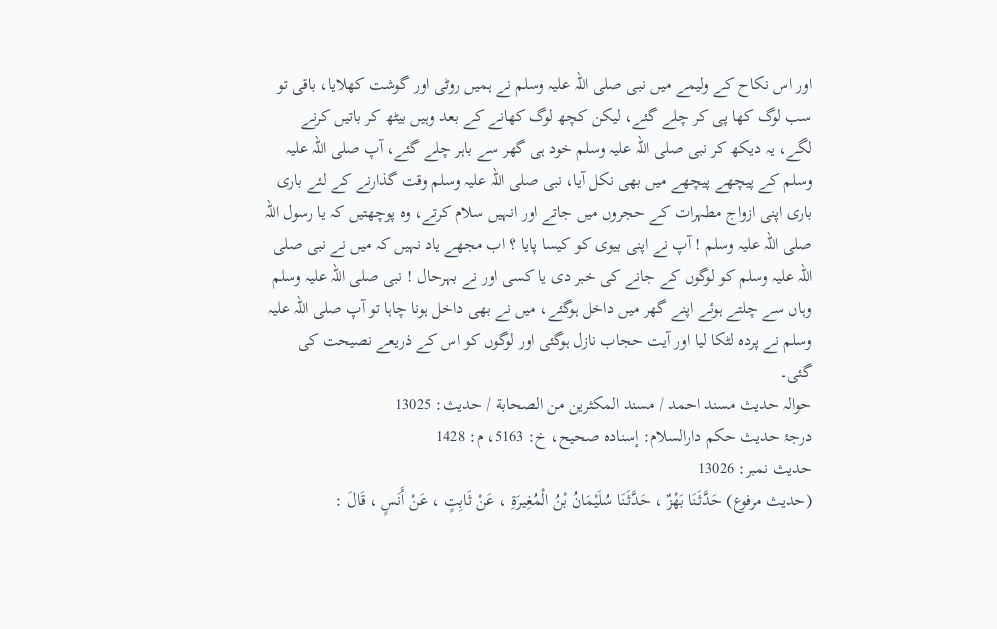اور اس نکاح کے ولیمے میں نبی صلی اللہ علیہ وسلم نے ہمیں روٹی اور گوشت کھلایا، باقی تو سب لوگ کھا پی کر چلے گئے، لیکن کچھ لوگ کھانے کے بعد وہیں بیٹھ کر باتیں کرنے لگے، یہ دیکھ کر نبی صلی اللہ علیہ وسلم خود ہی گھر سے باہر چلے گئے، آپ صلی اللہ علیہ وسلم کے پیچھے پیچھے میں بھی نکل آیا، نبی صلی اللہ علیہ وسلم وقت گذارنے کے لئے باری باری اپنی ازواج مطہرات کے حجروں میں جاتے اور انہیں سلام کرتے، وہ پوچھتیں کہ یا رسول اللہ صلی اللہ علیہ وسلم ! آپ نے اپنی بیوی کو کیسا پایا ؟ اب مجھے یاد نہیں کہ میں نے نبی صلی اللہ علیہ وسلم کو لوگوں کے جانے کی خبر دی یا کسی اور نے بہرحال ! نبی صلی اللہ علیہ وسلم وہاں سے چلتے ہوئے اپنے گھر میں داخل ہوگئے، میں نے بھی داخل ہونا چاہا تو آپ صلی اللہ علیہ وسلم نے پردہ لٹکا لیا اور آیت حجاب نازل ہوگئی اور لوگوں کو اس کے ذریعے نصیحت کی گئی۔
حوالہ حدیث مسند احمد / مسند المكثرين من الصحابة / حدیث: 13025
درجۂ حدیث حکم دارالسلام: إسناده صحيح، خ: 5163، م: 1428
حدیث نمبر: 13026
(حديث مرفوع) حَدَّثَنَا بَهْزٌ ، حَدَّثَنَا سُلَيْمَانُ بْنُ الْمُغِيرَةِ ، عَنْ ثَابِتٍ ، عَنْ أَنَسٍ ، قَالَ :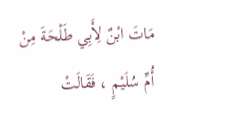مَاتَ ابْنٌ لِأَبِي طَلْحَةَ مِنْ أُمِّ سُلَيْمٍ ، فَقَالَتْ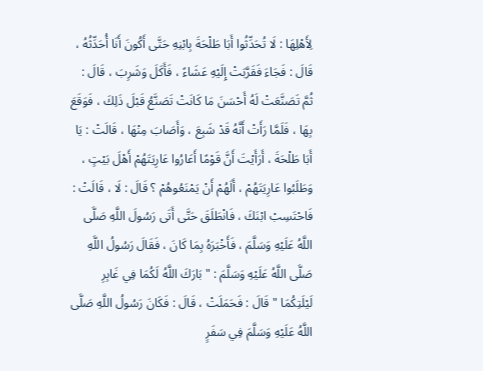لِأَهْلِهَا : لَا تُحَدِّثُوا أَبَا طَلْحَةَ بِابْنِهِ حَتَّى أَكُونَ أَنَا أُحَدِّثُهُ ، قَالَ : فَجَاءَ فَقَرَّبَتْ إِلَيْهِ عَشَاءً ، فَأَكَلَ وَشَرِبَ ، قَالَ : ثُمَّ تَصَنَّعَتْ لَهُ أَحْسَنَ مَا كَانَتْ تَصَنَّعُ قَبْلَ ذَلِكَ ، فَوَقَعَ بِهَا ، فَلَمَّا رَأَتْ أَنَّهُ قَدْ شَبِعَ ، وَأَصَابَ مِنْهَا ، قَالَتْ : يَا أَبَا طَلْحَةَ ، أَرَأَيْتَ أَنَّ قَوْمًا أَعَارُوا عَارِيَتَهُمْ أَهْلَ بَيْتٍ ، وَطَلَبُوا عَارِيَتَهُمْ ، أَلَهُمْ أَنْ يَمْنَعُوهُمْ ؟ قَالَ : لَا ، قَالَتْ : فَاحْتَسِبْ ابْنَكَ ، فَانْطَلَقَ حَتَّى أَتَى رَسُولَ اللَّهِ صَلَّى اللَّهُ عَلَيْهِ وَسَلَّمَ ، فَأَخْبَرَهُ بِمَا كَانَ ، فَقَالَ رَسُولُ اللَّهِ صَلَّى اللَّهُ عَلَيْهِ وَسَلَّمَ : " بَارَكَ اللَّهُ لَكُمَا فِي غَابِرِ لَيْلَتِكُمَا " قَالَ : فَحَمَلَتْ ، قَالَ : فَكَانَ رَسُولُ اللَّهِ صَلَّى اللَّهُ عَلَيْهِ وَسَلَّمَ فِي سَفَرٍ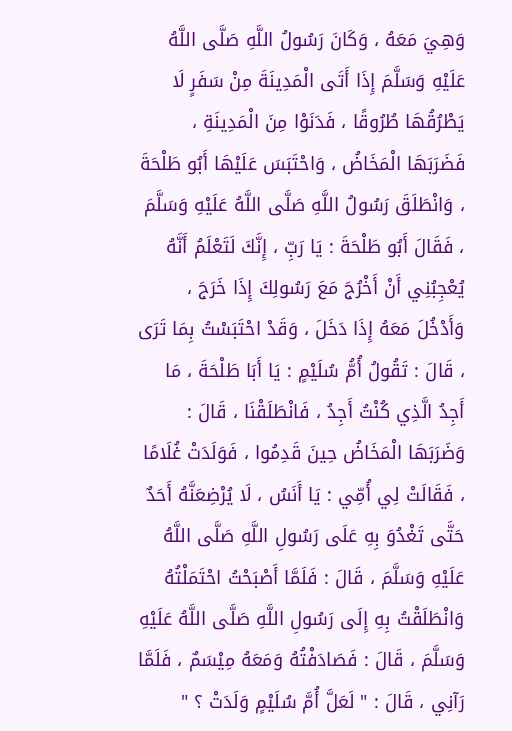وَهِيَ مَعَهُ ، وَكَانَ رَسُولُ اللَّهِ صَلَّى اللَّهُ عَلَيْهِ وَسَلَّمَ إِذَا أَتَى الْمَدِينَةَ مِنْ سَفَرٍ لَا يَطْرُقُهَا طُرُوقًا ، فَدَنَوْا مِنَ الْمَدِينَةِ ، فَضَرَبَهَا الْمَخَاضُ ، وَاحْتَبَسَ عَلَيْهَا أَبُو طَلْحَةَ ، وَانْطَلَقَ رَسُولُ اللَّهِ صَلَّى اللَّهُ عَلَيْهِ وَسَلَّمَ ، فَقَالَ أَبُو طَلْحَةَ : يَا رَبِّ ، إِنَّكَ لَتَعْلَمُ أَنَّهُ يُعْجِبُنِي أَنْ أَخْرُجَ مَعَ رَسُولِكَ إِذَا خَرَجَ ، وَأَدْخُلَ مَعَهُ إِذَا دَخَلَ ، وَقَدْ احْتَبَسْتُ بِمَا تَرَى ، قَالَ : تَقُولُ أُمُّ سُلَيْمٍ : يَا أَبَا طَلْحَةَ ، مَا أَجِدُ الَّذِي كُنْتُ أَجِدُ ، فَانْطَلَقْنَا ، قَالَ : وَضَرَبَهَا الْمَخَاضُ حِينَ قَدِمُوا ، فَوَلَدَتْ غُلَامًا ، فَقَالَتْ لِي أُمِّي : يَا أَنَسُ ، لَا يُرْضِعَنَّهُ أَحَدٌ حَتَّى تَغْدُوَ بِهِ عَلَى رَسُولِ اللَّهِ صَلَّى اللَّهُ عَلَيْهِ وَسَلَّمَ ، قَالَ : فَلَمَّا أَصْبَحْتُ احْتَمَلْتُهُ وَانْطَلَقْتُ بِهِ إِلَى رَسُولِ اللَّهِ صَلَّى اللَّهُ عَلَيْهِ وَسَلَّمَ ، قَالَ : فَصَادَفْتُهُ وَمَعَهُ مِيْسَمٌ ، فَلَمَّا رَآنِي ، قَالَ : " لَعَلَّ أُمَّ سُلَيْمٍ وَلَدَتْ ؟ "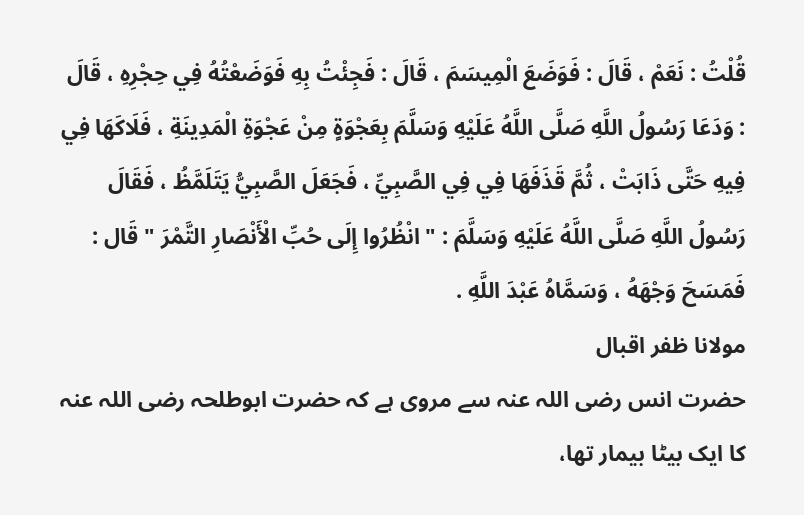قُلْتُ : نَعَمْ ، قَالَ : فَوَضَعَ الْمِيسَمَ ، قَالَ : فَجِئْتُ بِهِ فَوَضَعْتُهُ فِي حِجْرِهِ ، قَالَ : وَدَعَا رَسُولُ اللَّهِ صَلَّى اللَّهُ عَلَيْهِ وَسَلَّمَ بِعَجْوَةٍ مِنْ عَجْوَةِ الْمَدِينَةِ ، فَلَاكَهَا فِي فِيهِ حَتَّى ذَابَتْ ، ثُمَّ قَذَفَهَا فِي فِي الصَّبِيِّ ، فَجَعَلَ الصَّبِيُّ يَتَلَمَّظُ ، فَقَالَ رَسُولُ اللَّهِ صَلَّى اللَّهُ عَلَيْهِ وَسَلَّمَ : " انْظُرُوا إِلَى حُبِّ الْأَنْصَارِ التَّمْرَ " قَال : فَمَسَحَ وَجْهَهُ ، وَسَمَّاهُ عَبْدَ اللَّهِ .
مولانا ظفر اقبال
حضرت انس رضی اللہ عنہ سے مروی ہے کہ حضرت ابوطلحہ رضی اللہ عنہ کا ایک بیٹا بیمار تھا،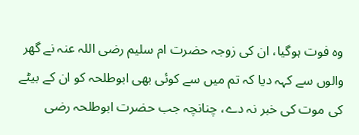وہ فوت ہوگیا، ان کی زوجہ حضرت ام سلیم رضی اللہ عنہ نے گھر والوں سے کہہ دیا کہ تم میں سے کوئی بھی ابوطلحہ کو ان کے بیٹے کی موت کی خبر نہ دے، چنانچہ جب حضرت ابوطلحہ رضی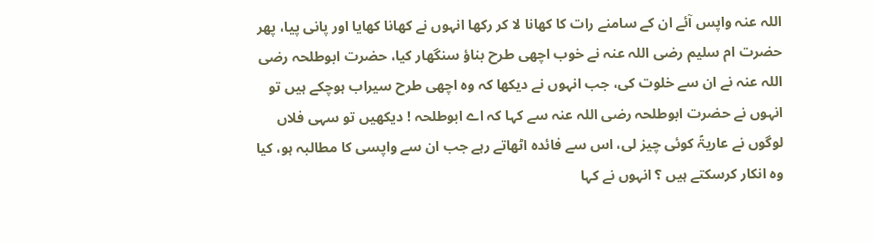اللہ عنہ واپس آئے ان کے سامنے رات کا کھانا لا کر رکھا انہوں نے کھانا کھایا اور پانی پیا، پھر حضرت ام سلیم رضی اللہ عنہ نے خوب اچھی طرح بناؤ سنگھار کیا، حضرت ابوطلحہ رضی اللہ عنہ نے ان سے خلوت کی، جب انہوں نے دیکھا کہ وہ اچھی طرح سیراب ہوچکے ہیں تو انہوں نے حضرت ابوطلحہ رضی اللہ عنہ سے کہا کہ اے ابوطلحہ ! دیکھیں تو سہی فلاں لوگوں نے عاریۃً کوئی چیز لی، اس سے فائدہ اٹھاتے رہے جب ان سے واپسی کا مطالبہ ہو، کیا وہ انکار کرسکتے ہیں ؟ انہوں نے کہا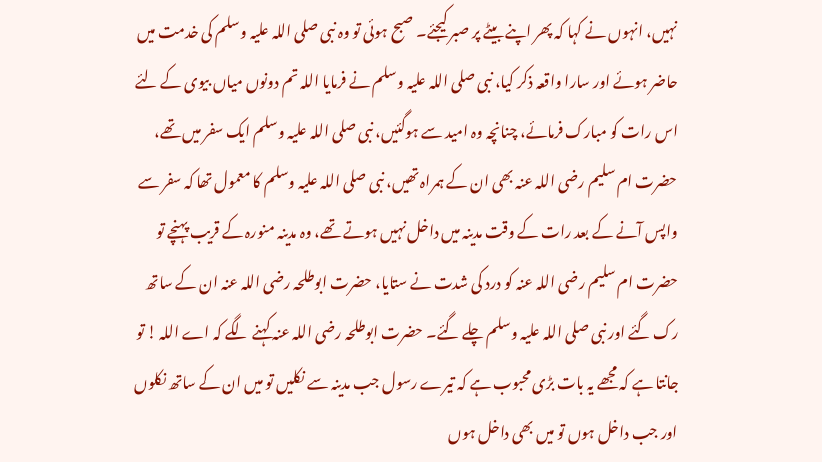نہیں، انہوں نے کہا کہ پھر اپنے بیٹے پر صبر کیجئے۔ صبح ہوئی تو وہ نبی صلی اللہ علیہ وسلم کی خدمت میں حاضر ہوئے اور سارا واقعہ ذکر کیا، نبی صلی اللہ علیہ وسلم نے فرمایا اللہ تم دونوں میاں بیوی کے لئے اس رات کو مبارک فرمائے، چنانچہ وہ امید سے ہوگئیں، نبی صلی اللہ علیہ وسلم ایک سفر میں تھے، حضرت ام سلیم رضی اللہ عنہ بھی ان کے ہمراہ تھیں، نبی صلی اللہ علیہ وسلم کا معمول تھا کہ سفر سے واپس آنے کے بعد رات کے وقت مدینہ میں داخل نہیں ہوتے تھے، وہ مدینہ منورہ کے قریب پہنچے تو حضرت ام سلیم رضی اللہ عنہ کو درد کی شدت نے ستایا، حضرت ابوطلحہ رضی اللہ عنہ ان کے ساتھ رک گئے اور نبی صلی اللہ علیہ وسلم چلے گئے۔ حضرت ابوطلحہ رضی اللہ عنہ کہنے لگے کہ اے اللہ ! تو جانتا ہے کہ مجھے یہ بات بڑی محبوب ہے کہ تیرے رسول جب مدینہ سے نکلیں تو میں ان کے ساتھ نکلوں اور جب داخل ہوں تو میں بھی داخل ہوں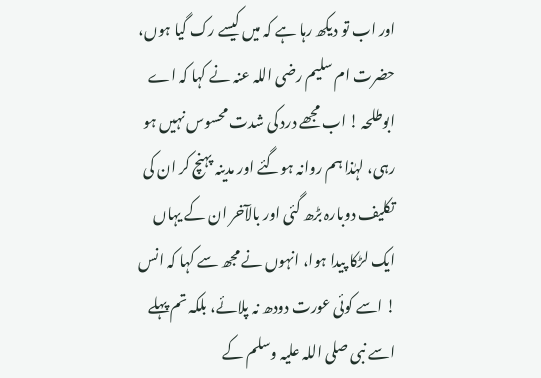اور اب تو دیکھ رہا ہے کہ میں کیسے رک گیا ہوں، حضرت ام سلیم رضی اللہ عنہ نے کہا کہ اے ابوطلحہ ! اب مجھے درد کی شدت محسوس نہیں ہو رہی، لہٰذا ہم روانہ ہوگئے اور مدینہ پہنچ کر ان کی تکلیف دوبارہ بڑھ گئی اور بالآخر ان کے یہاں ایک لڑکا پیدا ہوا، انہوں نے مجھ سے کہا کہ انس ! اسے کوئی عورت دودھ نہ پلائے، بلکہ تم پہلے اسے نبی صلی اللہ علیہ وسلم کے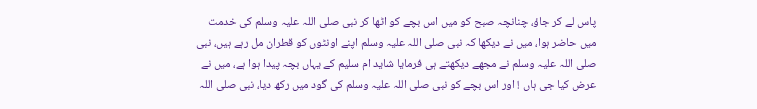پاس لے کر جاؤ، چنانچہ صبح کو میں اس بچے کو اٹھا کر نبی صلی اللہ علیہ وسلم کی خدمت میں حاضر ہوا، میں نے دیکھا کہ نبی صلی اللہ علیہ وسلم اپنے اونٹوں کو قطران مل رہے ہیں، نبی صلی اللہ علیہ وسلم نے مجھے دیکھتے ہی فرمایا شاید ام سلیم کے یہاں بچہ پیدا ہوا ہے، میں نے عرض کیا جی ہاں ! اور اس بچے کو نبی صلی اللہ علیہ وسلم کی گود میں رکھ دیا، نبی صلی اللہ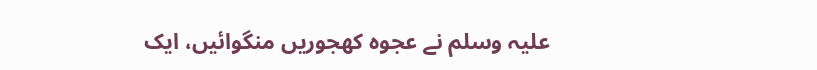علیہ وسلم نے عجوہ کھجوریں منگوائیں، ایک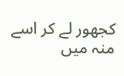کجھور لے کر اسے منہ میں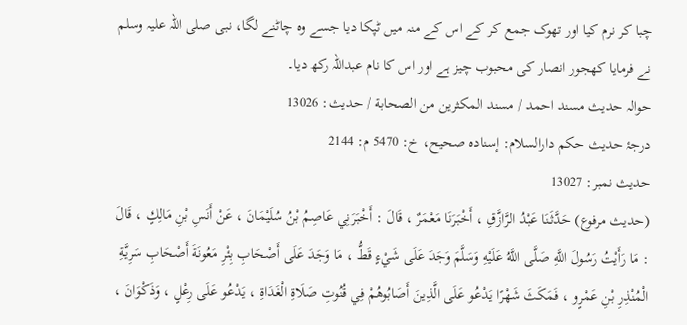چبا کر نرم کیا اور تھوک جمع کر کے اس کے منہ میں ٹپکا دیا جسے وہ چاٹنے لگا، نبی صلی اللہ علیہ وسلم نے فرمایا کھجور انصار کی محبوب چیز ہے اور اس کا نام عبداللہ رکھ دیا۔
حوالہ حدیث مسند احمد / مسند المكثرين من الصحابة / حدیث: 13026
درجۂ حدیث حکم دارالسلام: إسناده صحيح، خ: 5470 م: 2144
حدیث نمبر: 13027
(حديث مرفوع) حَدَّثَنَا عَبْدُ الرَّازَّقِ ، أَخْبَرَنَا مَعْمَرٌ ، قَالَ : أَخْبَرَنِي عَاصِمُ بْنُ سُلَيْمَانَ ، عَنْ أَنَسِ بْنِ مَالِكٍ ، قَالَ : مَا رَأَيْتُ رَسُولَ اللَّهِ صَلَّى اللَّهُ عَلَيْهِ وَسَلَّمَ وَجَدَ عَلَى شَيْءٍ قَطُّ ، مَا وَجَدَ عَلَى أَصْحَابِ بِئْرِ مَعُونَةَ أَصْحَابِ سَرِيَّةِ الْمُنْذِرِ بْنِ عَمْرٍو ، فَمَكَثَ شَهْرًا يَدْعُو عَلَى الَّذِينَ أَصَابُوهُمْ فِي قُنُوتِ صَلَاةِ الْغَدَاةِ ، يَدْعُو عَلَى رِعْلٍ ، وَذَكْوَانَ ،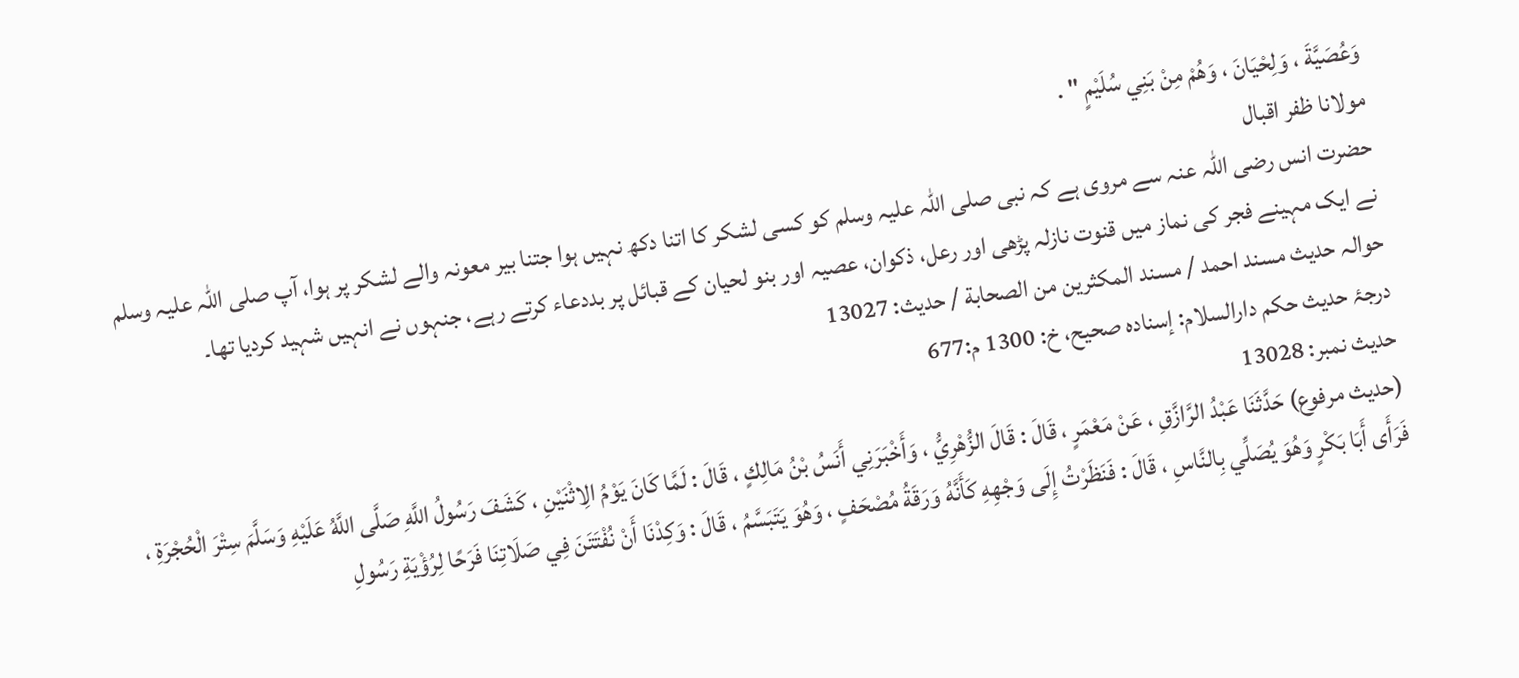وَعُصَيَّةَ ، وَلِحْيَانَ ، وَهُمْ مِنْ بَنِي سُلَيْمٍ " .
مولانا ظفر اقبال
حضرت انس رضی اللہ عنہ سے مروی ہے کہ نبی صلی اللہ علیہ وسلم کو کسی لشکر کا اتنا دکھ نہیں ہوا جتنا بیر معونہ والے لشکر پر ہوا، آپ صلی اللہ علیہ وسلم نے ایک مہینے فجر کی نماز میں قنوت نازلہ پڑھی اور رعل، ذکوان، عصیہ اور بنو لحیان کے قبائل پر بددعاء کرتے رہے، جنہوں نے انہیں شہید کردیا تھا۔
حوالہ حدیث مسند احمد / مسند المكثرين من الصحابة / حدیث: 13027
درجۂ حدیث حکم دارالسلام: إسناده صحيح، خ: 1300 م:677
حدیث نمبر: 13028
(حديث مرفوع) حَدَّثَنَا عَبْدُ الرَّازَّقِ ، عَنْ مَعْمَرٍ ، قَالَ : قَالَ الزُّهْرِيُّ ، وَأَخْبَرَنِي أَنَسُ بْنُ مَالِكٍ ، قَالَ : لَمَّا كَانَ يَوْمُ الِاثْنَيْنِ ، كَشَفَ رَسُولُ اللَّهِ صَلَّى اللَّهُ عَلَيْهِ وَسَلَّمَ سِتْرَ الْحُجْرَةِ ، فَرَأَى أَبَا بَكْرٍ وَهُوَ يُصَلِّي بِالنَّاسِ ، قَالَ : فَنَظَرْتُ إِلَى وَجْهِهِ كَأَنَّهُ وَرَقَةُ مُصْحَفٍ ، وَهُوَ يَتَبَسَّمُ ، قَالَ : وَكِدْنَا أَنْ نُفْتَتَنَ فِي صَلَاتِنَا فَرَحًا لِرُؤْيَةِ رَسُولِ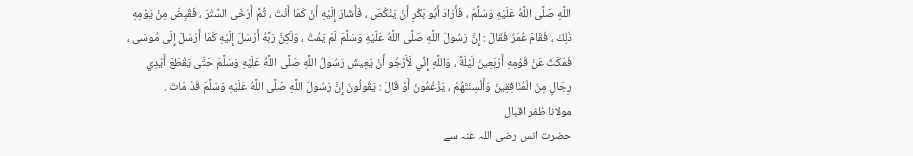اللَّهِ صَلَّى اللَّهُ عَلَيْهِ وَسَلَّمَ ، فَأَرَادَ أَبُو بَكْرٍ أَنْ يَنْكُصَ ، فَأَشَارَ إِلَيْهِ أَنْ كَمَا أَنْتَ ، ثُمَّ أَرْخَى السِّتْرَ ، فَقُبِضَ مِنْ يَوْمِهِ ذَلِكَ ، فَقَامَ عُمَرُ فَقَالَ : إِنَّ رَسُولَ اللَّهِ صَلَّى اللَّهُ عَلَيْهِ وَسَلَّمَ لَمْ يَمُتْ ، وَلَكِنَّ رَبَّهُ أَرْسَلَ إِلَيْهِ كَمَا أَرْسَلَ إِلَى مُوسَى ، فَمَكَثَ عَنْ قَوْمِهِ أَرْبَعِينَ لَيْلَةً ، وَاللَّهِ إِنِّي لَأَرْجُو أَنْ يَعِيشَ رَسُولُ اللَّهِ صَلَّى اللَّهُ عَلَيْهِ وَسَلَّمَ حَتَّى يَقْطَعَ أَيْدِي رِجَالٍ مِنَ الْمُنَافِقِينَ وَأَلْسِنَتَهُمْ ، يَزْعُمُونَ أَوْ قَالَ : يَقُولُونَ إِنَّ رَسُولَ اللَّهِ صَلَّى اللَّهُ عَلَيْهِ وَسَلَّمَ قَدْ مَاتَ .
مولانا ظفر اقبال
حضرت انس رضی اللہ عنہ سے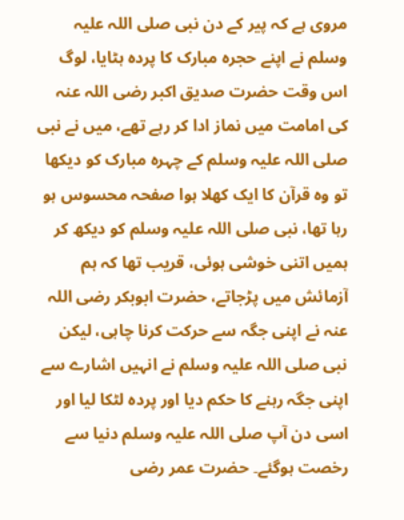مروی ہے کہ پیر کے دن نبی صلی اللہ علیہ وسلم نے اپنے حجرہ مبارک کا پردہ ہٹایا، لوگ اس وقت حضرت صدیق اکبر رضی اللہ عنہ کی امامت میں نماز ادا کر رہے تھے، میں نے نبی صلی اللہ علیہ وسلم کے چہرہ مبارک کو دیکھا تو وہ قرآن کا ایک کھلا ہوا صفحہ محسوس ہو رہا تھا، نبی صلی اللہ علیہ وسلم کو دیکھ کر ہمیں اتنی خوشی ہوئی، قریب تھا کہ ہم آزمائش میں پڑجاتے، حضرت ابوبکر رضی اللہ عنہ نے اپنی جگہ سے حرکت کرنا چاہی، لیکن نبی صلی اللہ علیہ وسلم نے انہیں اشارے سے اپنی جگہ رہنے کا حکم دیا اور پردہ لٹکا لیا اور اسی دن آپ صلی اللہ علیہ وسلم دنیا سے رخصت ہوگئے۔ حضرت عمر رضی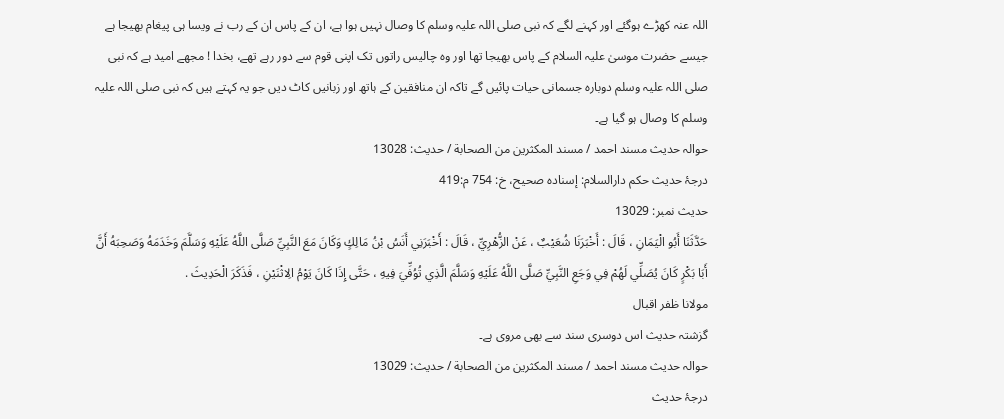اللہ عنہ کھڑے ہوگئے اور کہنے لگے کہ نبی صلی اللہ علیہ وسلم کا وصال نہیں ہوا ہے، ان کے پاس ان کے رب نے ویسا ہی پیغام بھیجا ہے جیسے حضرت موسیٰ علیہ السلام کے پاس بھیجا تھا اور وہ چالیس راتوں تک اپنی قوم سے دور رہے تھے، بخدا ! مجھے امید ہے کہ نبی صلی اللہ علیہ وسلم دوبارہ جسمانی حیات پائیں گے تاکہ ان منافقین کے ہاتھ اور زبانیں کاٹ دیں جو یہ کہتے ہیں کہ نبی صلی اللہ علیہ وسلم کا وصال ہو گیا ہے۔
حوالہ حدیث مسند احمد / مسند المكثرين من الصحابة / حدیث: 13028
درجۂ حدیث حکم دارالسلام: إسناده صحيح، خ: 754 م:419
حدیث نمبر: 13029
حَدَّثَنَا أَبُو الْيَمَانِ ، قَالَ : أَخْبَرَنَا شُعَيْبٌ ، عَنْ الزُّهْرِيِّ ، قَالَ : أَخْبَرَنِي أَنَسُ بْنُ مَالِكٍ وَكَانَ مَعَ النَّبِيِّ صَلَّى اللَّهُ عَلَيْهِ وَسَلَّمَ وَخَدَمَهُ وَصَحِبَهُ أَنَّ أَبَا بَكْرٍ كَانَ يُصَلِّي لَهُمْ فِي وَجَعِ النَّبِيِّ صَلَّى اللَّهُ عَلَيْهِ وَسَلَّمَ الَّذِي تُوُفِّيَ فِيهِ ، حَتَّى إِذَا كَانَ يَوْمُ الِاثْنَيْنِ ، فَذَكَرَ الْحَدِيثَ .
مولانا ظفر اقبال
گزشتہ حدیث اس دوسری سند سے بھی مروی ہے۔
حوالہ حدیث مسند احمد / مسند المكثرين من الصحابة / حدیث: 13029
درجۂ حدیث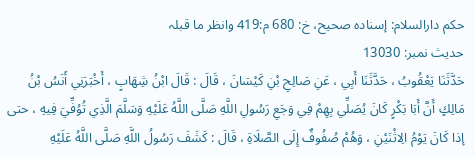حکم دارالسلام: إسناده صحيح، خ: 680 م:419 وانظر ما قبلہ
حدیث نمبر: 13030
حَدَّثَنَا يَعْقُوبُ ، حَدَّثَنَا أَبِي ، عَنِ صَالِحِ بْنِ كَيْسَانَ ، قَالَ : قَالَ ابْنُ شِهَابٍ ، أَخْبَرَنِي أَنَسُ بْنُ مَالِكٍ أَنَّ أَبَا بَكْرٍ كَانَ يُصَلِّي بِهِمْ فِي وَجَعِ رَسُولِ اللَّهِ صَلَّى اللَّهُ عَلَيْهِ وَسَلَّمَ الَّذِي تُوُفِّيَ فِيهِ ، حتى إذا كَانَ يَوْمُ الِاثْنَيْنِ ، وَهُمْ صُفُوفٌ إِلَى الصَّلَاةِ ، قَالَ : كَشَفَ رَسُولُ اللَّهِ صَلَّى اللَّهُ عَلَيْهِ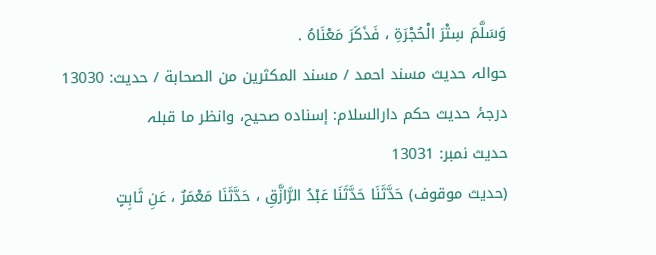وَسَلَّمَ سِتْرَ الْحُجْرَةِ ، فَذَكَرَ مَعْنَاهُ .
حوالہ حدیث مسند احمد / مسند المكثرين من الصحابة / حدیث: 13030
درجۂ حدیث حکم دارالسلام: إسناده صحيح، وانظر ما قبلہ
حدیث نمبر: 13031
(حديث موقوف) حَدَّثَنَا حَدَّثَنَا عَبْدُ الرَّازَّقِ ، حَدَّثَنَا مَعْمَرٌ ، عَنِ ثَابِتٍ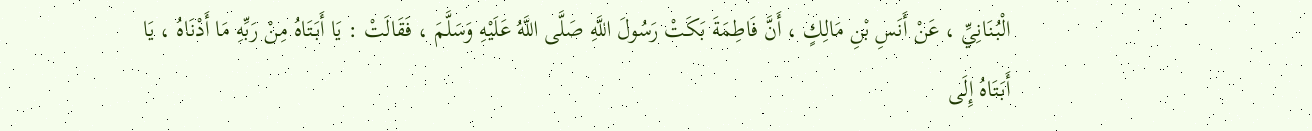الْبُنَانِيِّ ، عَنْ أَنَسِ بْنِ مَالِكٍ ، أَنَّ فَاطِمَةَ بَكَتْ رَسُولَ اللَّهِ صَلَّى اللَّهُ عَلَيْهِ وَسَلَّمَ ، فَقَالَتْ : يَا أَبَتَاهُ مِنْ رَبِّهِ مَا أَدْنَاهُ ، يَا أَبَتَاهُ إِلَى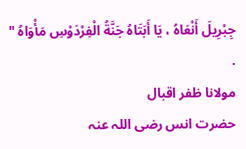جِبْرِيلَ أَنْعَاهُ ، يَا أَبَتَاهُ جَنَّةُ الْفِرْدَوْسِ مَأْوَاهُ " .
مولانا ظفر اقبال
حضرت انس رضی اللہ عنہ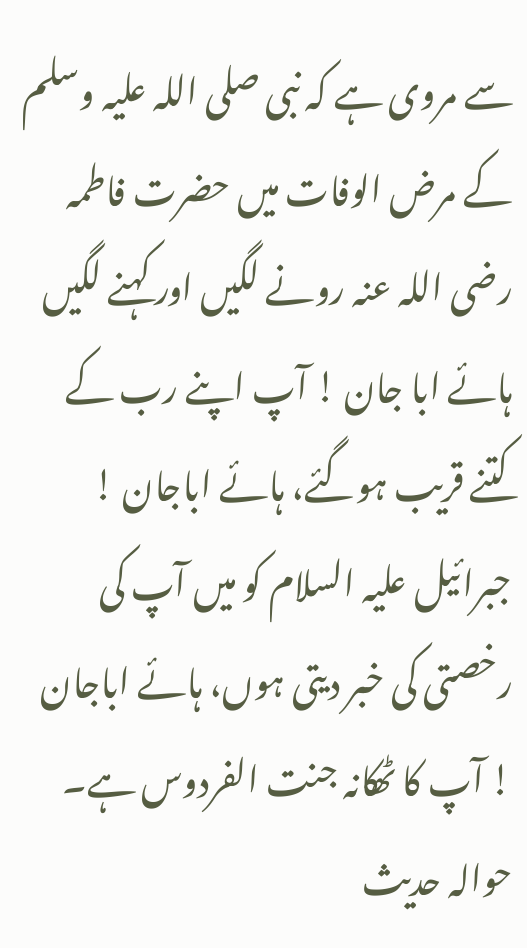سے مروی ہے کہ نبی صلی اللہ علیہ وسلم کے مرض الوفات میں حضرت فاطمہ رضی اللہ عنہ رونے لگیں اور کہنے لگیں ہائے ابا جان ! آپ اپنے رب کے کتنے قریب ہوگئے، ہائے اباجان ! جبرائیل علیہ السلام کو میں آپ کی رخصتی کی خبر دیتی ہوں، ہائے اباجان ! آپ کا ٹھکانہ جنت الفردوس ہے۔
حوالہ حدیث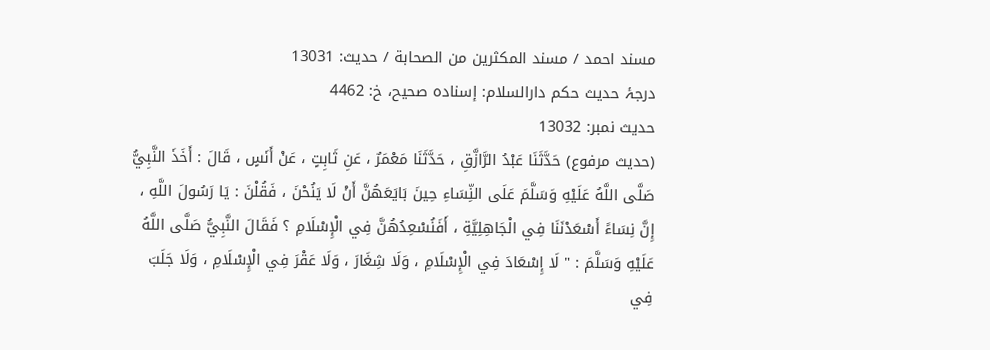مسند احمد / مسند المكثرين من الصحابة / حدیث: 13031
درجۂ حدیث حکم دارالسلام: إسناده صحيح، خ: 4462
حدیث نمبر: 13032
(حديث مرفوع) حَدَّثَنَا عَبْدُ الرَّازَّقِ ، حَدَّثَنَا مَعْمَرٌ ، عَنِ ثَابِتٍ ، عَنْ أَنَسٍ ، قَالَ : أَخَذَ النَّبِيُّ صَلَّى اللَّهُ عَلَيْهِ وَسَلَّمَ عَلَى النِّسَاءِ حِينَ بَايَعَهُنَّ أَنْ لَا يَنُحْنَ ، فَقُلْنَ : يَا رَسُولَ اللَّهِ ، إِنَّ نِسَاءً أَسْعَدْنَنَا فِي الْجَاهِلِيَّةِ ، أَفَنُسْعِدُهُنَّ فِي الْإِسْلَامِ ؟ فَقَالَ النَّبِيُّ صَلَّى اللَّهُ عَلَيْهِ وَسَلَّمَ : " لَا إِسْعَادَ فِي الْإِسْلَامِ ، وَلَا شِغَارَ ، وَلَا عَقْرَ فِي الْإِسْلَامِ ، وَلَا جَلَبَ فِي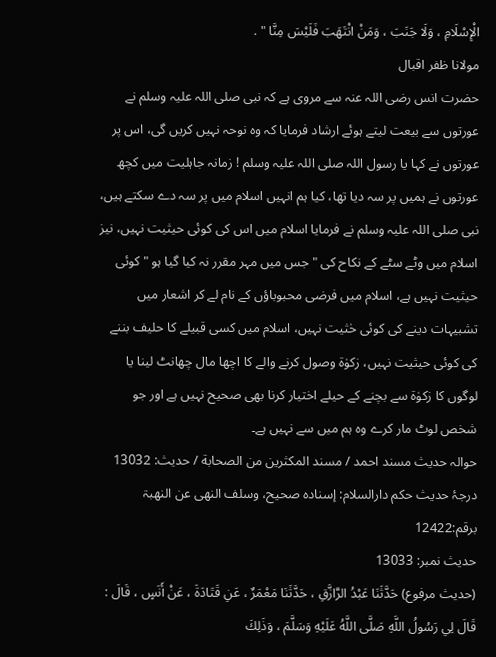الْإِسْلَامِ ، وَلَا جَنَبَ ، وَمَنْ انْتَهَبَ فَلَيْسَ مِنَّا " .
مولانا ظفر اقبال
حضرت انس رضی اللہ عنہ سے مروی ہے کہ نبی صلی اللہ علیہ وسلم نے عورتوں سے بیعت لیتے ہوئے ارشاد فرمایا کہ وہ نوحہ نہیں کریں گی، اس پر عورتوں نے کہا یا رسول اللہ صلی اللہ علیہ وسلم ! زمانہ جاہلیت میں کچھ عورتوں نے ہمیں پر سہ دیا تھا، کیا ہم انہیں اسلام میں پر سہ دے سکتے ہیں، نبی صلی اللہ علیہ وسلم نے فرمایا اسلام میں اس کی کوئی حیثیت نہیں، نیز اسلام میں وٹے سٹے کے نکاح کی " جس میں مہر مقرر نہ کیا گیا ہو " کوئی حیثیت نہیں ہے، اسلام میں فرضی محبوباؤں کے نام لے کر اشعار میں تشبیہات دینے کی کوئی حٰثیت نہیں، اسلام میں کسی قبیلے کا حلیف بننے کی کوئی حیثیت نہیں، زکوٰۃ وصول کرنے والے کا اچھا مال چھانٹ لینا یا لوگوں کا زکوٰۃ سے بچنے کے حیلے اختیار کرنا بھی صحیح نہیں ہے اور جو شخص لوٹ مار کرے وہ ہم میں سے نہیں ہے۔
حوالہ حدیث مسند احمد / مسند المكثرين من الصحابة / حدیث: 13032
درجۂ حدیث حکم دارالسلام: إسناده صحيح، وسلف النھی عن النھبۃ برقم:12422
حدیث نمبر: 13033
(حديث مرفوع) حَدَّثَنَا عَبْدُ الرَّازَّقِ ، حَدَّثَنَا مَعْمَرٌ ، عَنِ قَتَادَةَ ، عَنْ أَنَسٍ ، قَالَ : قَالَ لِي رَسُولُ اللَّهِ صَلَّى اللَّهُ عَلَيْهِ وَسَلَّمَ ، وَذَلِكَ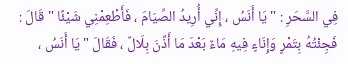فِي السَّحَرِ : " يَا أَنَسُ ، إِنِّي أُرِيدُ الصِّيَامَ ، فَأَطْعِمْنِي شَيْئًا " قَالَ : فَجِئْتُهُ بِتَمْرٍ وَإِنَاءٍ فِيهِ مَاءٌ بَعْدَ مَا أَذَّنَ بِلَالٌ ، فَقَالَ " يَا أَنَسُ ،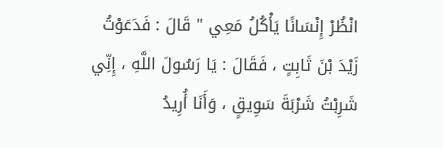انْظُرْ إِنْسَانًا يَأْكُلُ مَعِي " قَالَ : فَدَعَوْتُ زَيْدَ بْنَ ثَابِتٍ ، فَقَالَ : يَا رَسُولَ اللَّهِ ، إِنِّي شَرِبْتُ شَرْبَةَ سَوِيقٍ ، وَأَنَا أُرِيدُ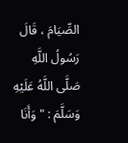الصِّيَامَ ، قَالَ رَسُولُ اللَّهِ صَلَّى اللَّهُ عَلَيْهِ وَسَلَّمَ : " وَأَنَا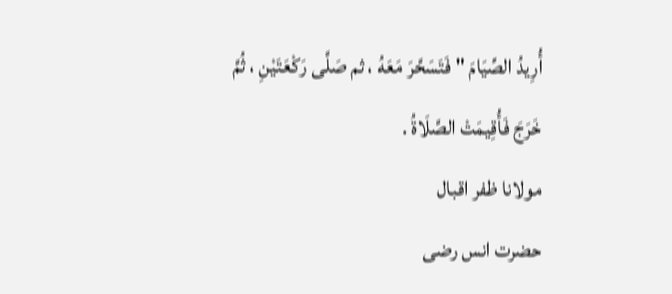أُرِيدُ الصِّيَامَ " فَتَسَحَّرَ مَعَهُ ، ثم صَلَّى رَكْعَتَيْنِ ، ثُمَّ خَرَجَ فَأُقِيمَتْ الصَّلَاةُ .
مولانا ظفر اقبال
حضرت انس رضی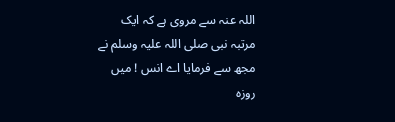اللہ عنہ سے مروی ہے کہ ایک مرتبہ نبی صلی اللہ علیہ وسلم نے مجھ سے فرمایا اے انس ! میں روزہ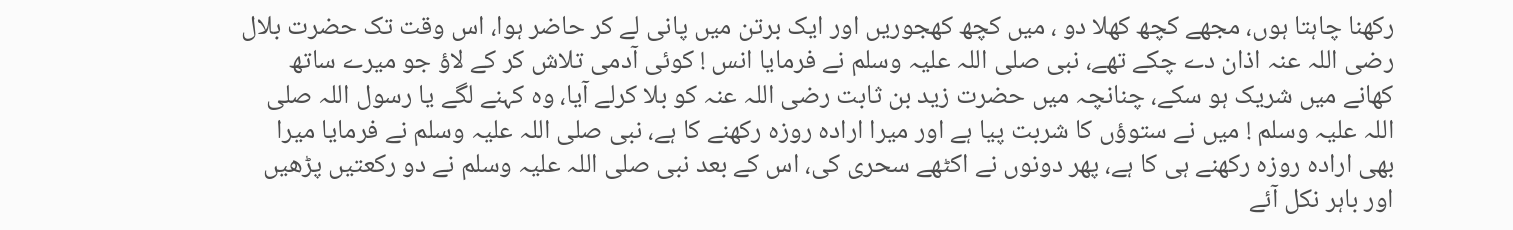رکھنا چاہتا ہوں، مجھے کچھ کھلا دو ، میں کچھ کھجوریں اور ایک برتن میں پانی لے کر حاضر ہوا، اس وقت تک حضرت بلال رضی اللہ عنہ اذان دے چکے تھے، نبی صلی اللہ علیہ وسلم نے فرمایا انس ! کوئی آدمی تلاش کر کے لاؤ جو میرے ساتھ کھانے میں شریک ہو سکے، چنانچہ میں حضرت زید بن ثابت رضی اللہ عنہ کو بلا کرلے آیا، وہ کہنے لگے یا رسول اللہ صلی اللہ علیہ وسلم ! میں نے ستوؤں کا شربت پیا ہے اور میرا ارادہ روزہ رکھنے کا ہے، نبی صلی اللہ علیہ وسلم نے فرمایا میرا بھی ارادہ روزہ رکھنے ہی کا ہے، پھر دونوں نے اکٹھے سحری کی، اس کے بعد نبی صلی اللہ علیہ وسلم نے دو رکعتیں پڑھیں اور باہر نکل آئے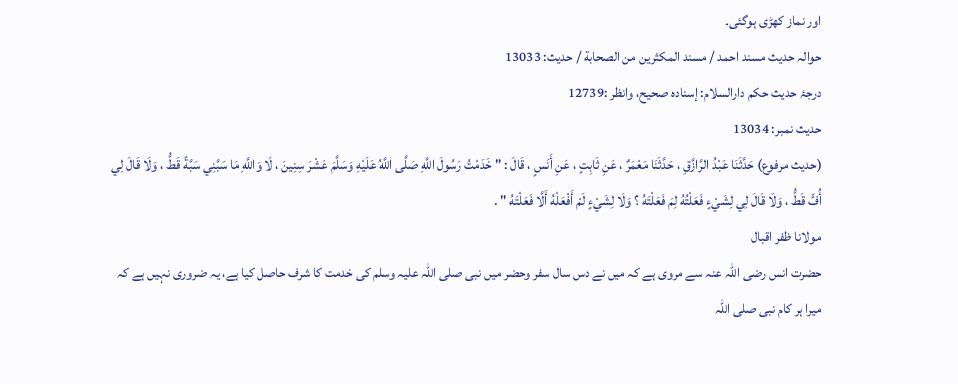اور نماز کھڑی ہوگئی۔
حوالہ حدیث مسند احمد / مسند المكثرين من الصحابة / حدیث: 13033
درجۂ حدیث حکم دارالسلام: إسناده صحيح، وانظر :12739
حدیث نمبر: 13034
(حديث مرفوع) حَدَّثَنَا عَبْدُ الرَّازَّقِ ، حَدَّثَنَا مَعْمَرٌ ، عَنِ ثَابِتٍ ، عَنِ أَنَسٍ ، قَالَ : " خَدَمْتُ رَسُولَ اللَّهِ صَلَّى اللَّهُ عَلَيْهِ وَسَلَّمَ عَشْرَ سِنِينَ ، لَا وَاللَّهِ مَا سَبَّنِي سَبَّةً قَطُّ ، وَلَا قَالَ لِي أُفٍّ قَطُّ ، وَلَا قَالَ لِي لِشَيْءٍ فَعَلْتُهُ لِمَ فَعَلْتَهُ ؟ وَلَا لِشَيْءٍ لَمْ أَفْعَلْهُ أَلَّا فَعَلْتَهُ " .
مولانا ظفر اقبال
حضرت انس رضی اللہ عنہ سے مروی ہے کہ میں نے دس سال سفر وحضر میں نبی صلی اللہ علیہ وسلم کی خدمت کا شرف حاصل کیا ہے، یہ ضروری نہیں ہے کہ میرا ہر کام نبی صلی اللہ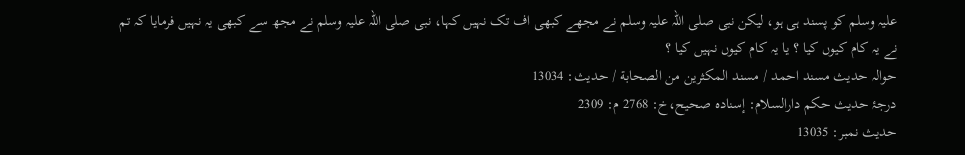علیہ وسلم کو پسند ہی ہو، لیکن نبی صلی اللہ علیہ وسلم نے مجھے کبھی اف تک نہیں کہا، نبی صلی اللہ علیہ وسلم نے مجھ سے کبھی یہ نہیں فرمایا کہ تم نے یہ کام کیوں کیا ؟ یا یہ کام کیوں نہیں کیا ؟
حوالہ حدیث مسند احمد / مسند المكثرين من الصحابة / حدیث: 13034
درجۂ حدیث حکم دارالسلام: إسناده صحيح،خ: 2768 م: 2309
حدیث نمبر: 13035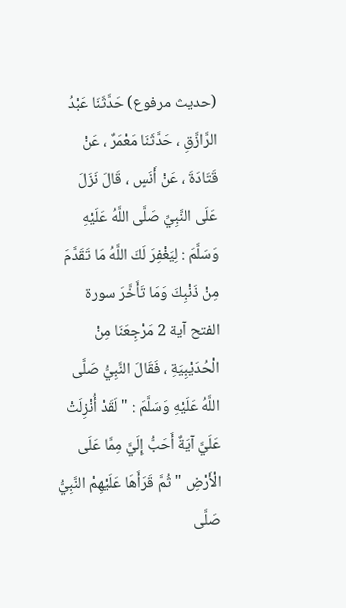(حديث مرفوع) حَدَّثَنَا عَبْدُ الرَّازَّقِ ، حَدَّثَنَا مَعْمَرٌ ، عَنْ قَتَادَةَ ، عَنْ أَنَسٍ ، قَالَ نَزَلَ عَلَى النَّبِيِّ صَلَّى اللَّهُ عَلَيْهِ وَسَلَّمَ : لِيَغْفِرَ لَكَ اللَّهُ مَا تَقَدَّمَ مِنْ ذَنْبِكَ وَمَا تَأَخَّرَ سورة الفتح آية 2 مَرْجِعَنَا مِنْ الْحُدَيْبِيَةِ ، فَقَالَ النَّبِيُّ صَلَّى اللَّهُ عَلَيْهِ وَسَلَّمَ : " لَقَدْ أُنْزِلَتْ عَلَيَّ آيَةٌ أَحَبُّ إِلَيَّ مِمَّا عَلَى الْأَرْضِ " ثُمَّ قَرَأَهَا عَلَيْهِمْ النَّبِيُّ صَلَّى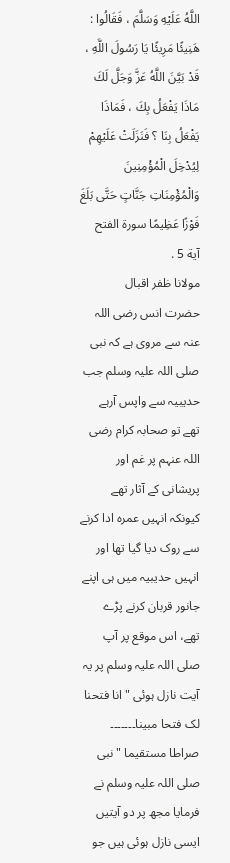اللَّهُ عَلَيْهِ وَسَلَّمَ ، فَقَالُوا : هَنِيئًا مَرِيئًا يَا رَسُولَ اللَّهِ ، قَدْ بَيَّنَ اللَّهُ عَزَّ وَجَلَّ لَكَ مَاذَا يَفْعَلُ بِكَ ، فَمَاذَا يَفْعَلُ بِنَا ؟ فَنَزَلَتْ عَلَيْهِمْ لِيُدْخِلَ الْمُؤْمِنِينَ وَالْمُؤْمِنَاتِ جَنَّاتٍ حَتَّى بَلَغَ فَوْزًا عَظِيمًا سورة الفتح آية 5 .
مولانا ظفر اقبال
حضرت انس رضی اللہ عنہ سے مروی ہے کہ نبی صلی اللہ علیہ وسلم جب حدیبیہ سے واپس آرہے تھے تو صحابہ کرام رضی اللہ عنہم پر غم اور پریشانی کے آثار تھے کیونکہ انہیں عمرہ ادا کرنے سے روک دیا گیا تھا اور انہیں حدیبیہ میں ہی اپنے جانور قربان کرنے پڑے تھے، اس موقع پر آپ صلی اللہ علیہ وسلم پر یہ آیت نازل ہوئی " انا فتحنا لک فتحا مبینا۔۔۔۔۔۔۔ صراطا مستقیما " نبی صلی اللہ علیہ وسلم نے فرمایا مجھ پر دو آیتیں ایسی نازل ہوئی ہیں جو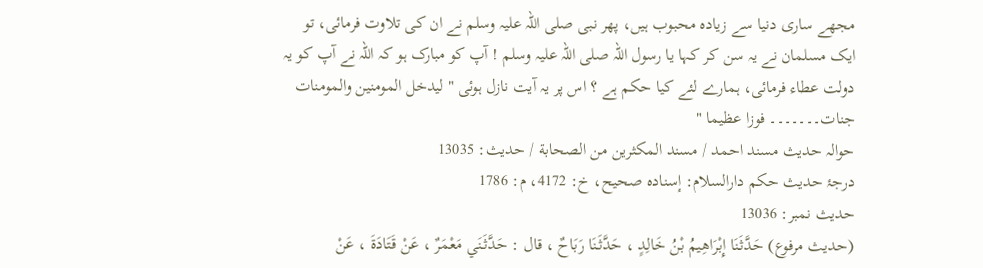مجھے ساری دنیا سے زیادہ محبوب ہیں، پھر نبی صلی اللہ علیہ وسلم نے ان کی تلاوت فرمائی، تو ایک مسلمان نے یہ سن کر کہا یا رسول اللہ صلی اللہ علیہ وسلم ! آپ کو مبارک ہو کہ اللہ نے آپ کو یہ دولت عطاء فرمائی، ہمارے لئے کیا حکم ہے ؟ اس پر یہ آیت نازل ہوئی " لیدخل المومنین والمومنات جنات۔۔۔۔۔۔۔ فوزا عظیما "
حوالہ حدیث مسند احمد / مسند المكثرين من الصحابة / حدیث: 13035
درجۂ حدیث حکم دارالسلام: إسناده صحيح، خ: 4172، م: 1786
حدیث نمبر: 13036
(حديث مرفوع) حَدَّثَنَا إِبْرَاهِيمُ بْنُ خَالِدٍ ، حَدَّثَنَا رَبَاحٌ ، قال : حَدَّثَنَي مَعْمَرٌ ، عَنْ قَتَادَةَ ، عَنْ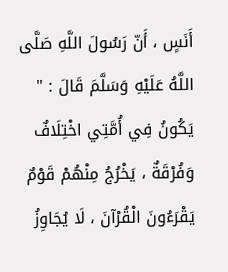أَنَسٍ ، أَنّ رَسُولَ اللَّهِ صَلَّى اللَّهُ عَلَيْهِ وَسَلَّمَ قَالَ : " يَكُونُ فِي أُمَّتِي اخْتِلَافٌ وَفُرْقَةٌ ، يَخْرُجُ مِنْهُمْ قَوْمٌ يَقْرَءُونَ الْقُرْآنَ ، لَا يُجَاوِزُ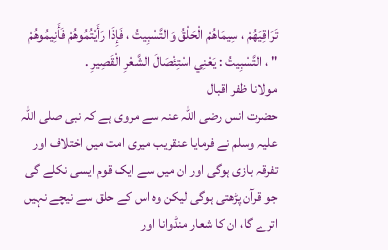تَرَاقِيَهُمْ ، سِيمَاهُمْ الْحَلْقُ وَالتَّسْبِيتُ ، فَإِذَا رَأَيْتُمُوهُمْ فَأَنِيمُوهُمْ " ، التَّسْبِيتُ : يَعْنِي اسْتِئْصَالَ الشَّعْرِ الْقَصِيرِ .
مولانا ظفر اقبال
حضرت انس رضی اللہ عنہ سے مروی ہے کہ نبی صلی اللہ علیہ وسلم نے فرمایا عنقریب میری امت میں اختلاف اور تفرقہ بازی ہوگی اور ان میں سے ایک قوم ایسی نکلے گی جو قرآن پڑھتی ہوگی لیکن وہ اس کے حلق سے نیچے نہیں اترے گا، ان کا شعار منڈوانا اور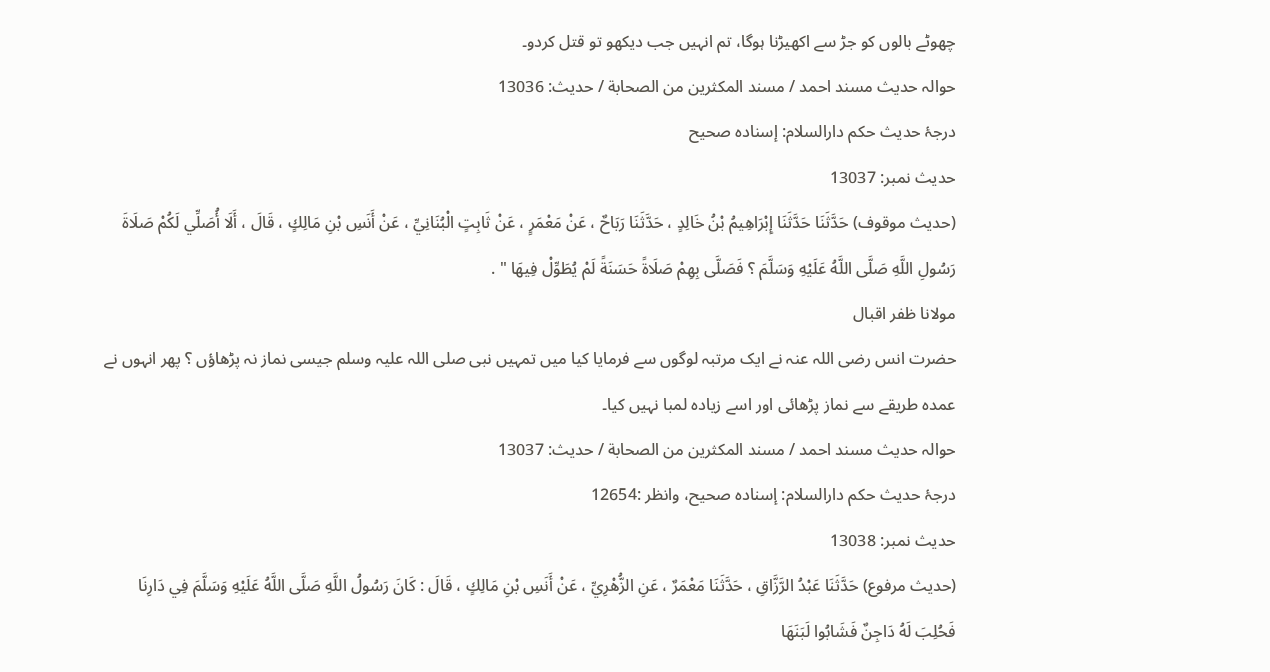چھوٹے بالوں کو جڑ سے اکھیڑنا ہوگا، تم انہیں جب دیکھو تو قتل کردو۔
حوالہ حدیث مسند احمد / مسند المكثرين من الصحابة / حدیث: 13036
درجۂ حدیث حکم دارالسلام: إسناده صحيح
حدیث نمبر: 13037
(حديث موقوف) حَدَّثَنَا حَدَّثَنَا إِبْرَاهِيمُ بْنُ خَالِدٍ ، حَدَّثَنَا رَبَاحٌ ، عَنْ مَعْمَرٍ ، عَنْ ثَابِتٍ الْبُنَانِيِّ ، عَنْ أَنَسِ بْنِ مَالِكٍ ، قَالَ ، أَلَا أُصَلِّي لَكُمْ صَلَاةَ رَسُولِ اللَّهِ صَلَّى اللَّهُ عَلَيْهِ وَسَلَّمَ ؟ فَصَلَّى بِهِمْ صَلَاةً حَسَنَةً لَمْ يُطَوِّلْ فِيهَا " .
مولانا ظفر اقبال
حضرت انس رضی اللہ عنہ نے ایک مرتبہ لوگوں سے فرمایا کیا میں تمہیں نبی صلی اللہ علیہ وسلم جیسی نماز نہ پڑھاؤں ؟ پھر انہوں نے عمدہ طریقے سے نماز پڑھائی اور اسے زیادہ لمبا نہیں کیا۔
حوالہ حدیث مسند احمد / مسند المكثرين من الصحابة / حدیث: 13037
درجۂ حدیث حکم دارالسلام: إسناده صحيح، وانظر :12654
حدیث نمبر: 13038
(حديث مرفوع) حَدَّثَنَا عَبْدُ الرَّزَّاقِ ، حَدَّثَنَا مَعْمَرٌ ، عَنِ الزُّهْرِيِّ ، عَنْ أَنَسِ بْنِ مَالِكٍ ، قَالَ : كَانَ رَسُولُ اللَّهِ صَلَّى اللَّهُ عَلَيْهِ وَسَلَّمَ فِي دَارِنَا فَحُلِبَ لَهُ دَاجِنٌ فَشَابُوا لَبَنَهَا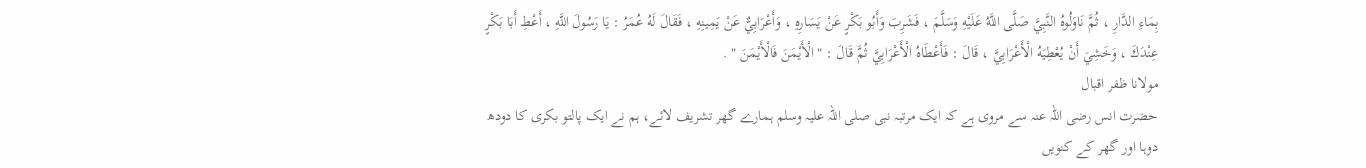بِمَاءِ الدَّارِ ، ثُمَّ نَاوَلُوهُ النَّبِيَّ صَلَّى اللَّهُ عَلَيْهِ وَسَلَّمَ ، فَشَرِبَ وَأَبُو بَكْرٍ عَنْ يَسَارِهِ ، وَأَعْرَابِيٌّ عَنْ يَمِينِهِ ، فَقَالَ لَهُ عُمَرُ : يَا رَسُولَ اللَّهِ ، أَعْطِ أَبَا بَكْرٍ عِنْدَكَ ، وَخَشِيَ أَنْ يُعْطِيَهُ الْأَعْرَابِيَّ ، قَالَ : فَأَعْطَاهُ الْأَعْرَابِيَّ ثُمَّ قَالَ : " الْأَيْمَنَ فَالْأَيْمَنَ " .
مولانا ظفر اقبال
حضرت انس رضی اللہ عنہ سے مروی ہے کہ ایک مرتبہ نبی صلی اللہ علیہ وسلم ہمارے گھر تشریف لائے، ہم نے ایک پالتو بکری کا دودھ دوہا اور گھر کے کنویں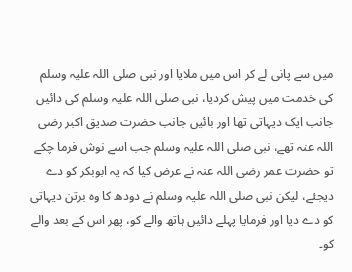میں سے پانی لے کر اس میں ملایا اور نبی صلی اللہ علیہ وسلم کی خدمت میں پیش کردیا، نبی صلی اللہ علیہ وسلم کی دائیں جانب ایک دیہاتی تھا اور بائیں جانب حضرت صدیق اکبر رضی اللہ عنہ تھے، نبی صلی اللہ علیہ وسلم جب اسے نوش فرما چکے تو حضرت عمر رضی اللہ عنہ نے عرض کیا کہ یہ ابوبکر کو دے دیجئے، لیکن نبی صلی اللہ علیہ وسلم نے دودھ کا وہ برتن دیہاتی کو دے دیا اور فرمایا پہلے دائیں ہاتھ والے کو، پھر اس کے بعد والے کو۔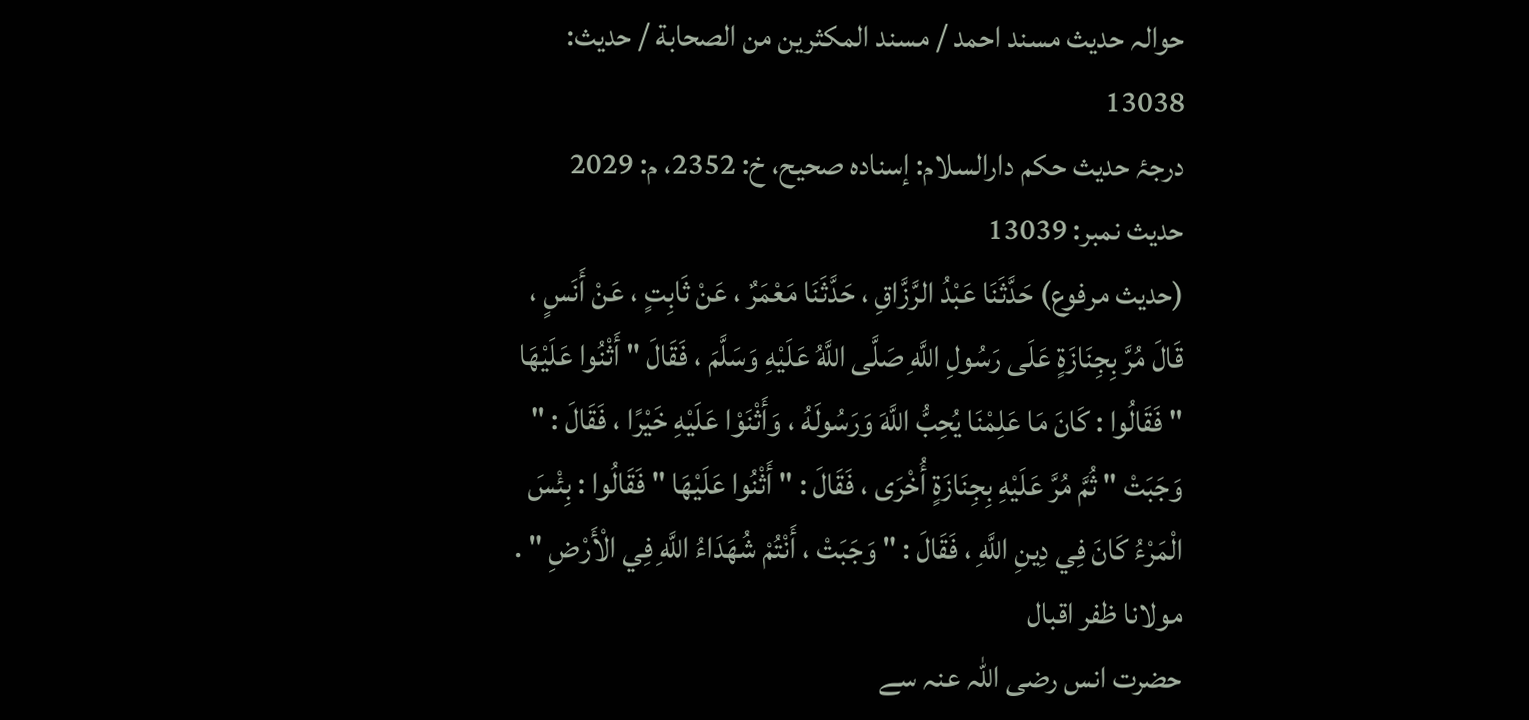حوالہ حدیث مسند احمد / مسند المكثرين من الصحابة / حدیث: 13038
درجۂ حدیث حکم دارالسلام: إسناده صحيح، خ: 2352، م: 2029
حدیث نمبر: 13039
(حديث مرفوع) حَدَّثَنَا عَبْدُ الرَّزَّاقِ ، حَدَّثَنَا مَعْمَرٌ ، عَنْ ثَابِتٍ ، عَنْ أَنَسٍ ، قَالَ مُرَّ بِجِنَازَةٍ عَلَى رَسُولِ اللَّهِ صَلَّى اللَّهُ عَلَيْهِ وَسَلَّمَ ، فَقَالَ " أَثْنُوا عَلَيْهَا " فَقَالُوا : كَانَ مَا عَلِمْنَا يُحِبُّ اللَّهَ وَرَسُولَهُ ، وَأَثْنَوْا عَلَيْهِ خَيْرًا ، فَقَالَ : " وَجَبَتْ " ثُمَّ مُرَّ عَلَيْهِ بِجِنَازَةٍ أُخْرَى ، فَقَالَ : " أَثْنُوا عَلَيْهَا " فَقَالُوا : بِئْسَ الْمَرْءُ كَانَ فِي دِينِ اللَّهِ ، فَقَالَ : " وَجَبَتْ ، أَنْتُمْ شُهَدَاءُ اللَّهِ فِي الْأَرْضِ " .
مولانا ظفر اقبال
حضرت انس رضی اللہ عنہ سے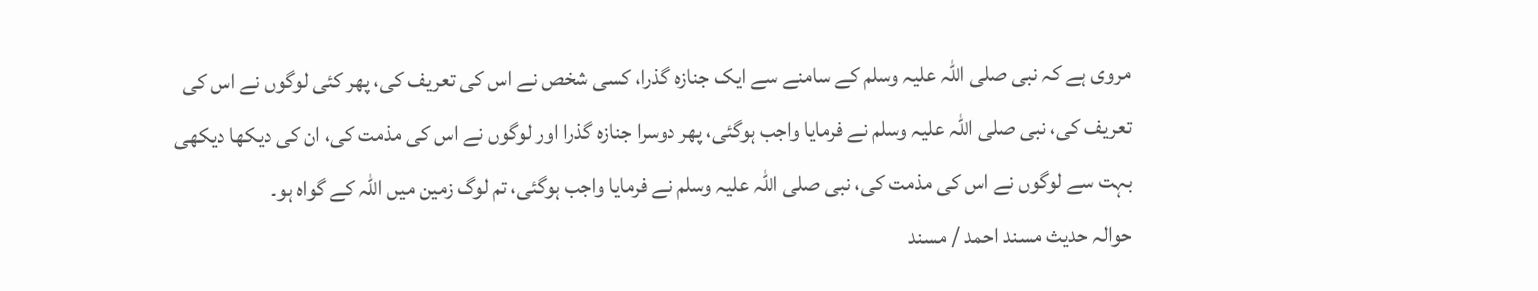مروی ہے کہ نبی صلی اللہ علیہ وسلم کے سامنے سے ایک جنازہ گذرا، کسی شخص نے اس کی تعریف کی، پھر کئی لوگوں نے اس کی تعریف کی، نبی صلی اللہ علیہ وسلم نے فرمایا واجب ہوگئی، پھر دوسرا جنازہ گذرا اور لوگوں نے اس کی مذمت کی، ان کی دیکھا دیکھی بہت سے لوگوں نے اس کی مذمت کی، نبی صلی اللہ علیہ وسلم نے فرمایا واجب ہوگئی، تم لوگ زمین میں اللہ کے گواہ ہو۔
حوالہ حدیث مسند احمد / مسند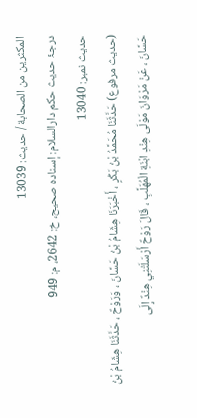المكثرين من الصحابة / حدیث: 13039
درجۂ حدیث حکم دارالسلام: إسناده صحيح، خ: 2642، م: 949
حدیث نمبر: 13040
(حديث مرفوع) حَدَّثَنَا مُحَمَّدُ بْنُ بَكْرٍ ، أَخْبَرَنَا هِشَامُ بْنُ حَسَّانَ ، وَرَوْحٌ ، حَدَّثَنَا هِشَامُ بْنُ حَسَّانَ ، عَنْ مَرْوَانَ مَوْلَى هِنْدِ ابْنَةِ الْمُهَلَّبِ ، قَالَ رَوْحٌ أَرْسَلَتْنِي هِنْدٌ إِلَى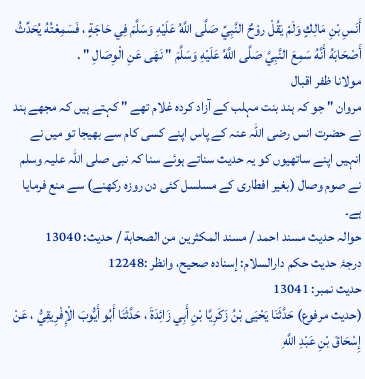أَنَسِ بْنِ مَالِكٍ وَلَمْ يَقُلْ روْحٌ النَّبِيِّ صَلَّى اللَّهُ عَلَيْهِ وَسَلَّمَ فِي حَاجَةٍ ، فَسَمِعْتُهُ يُحَدِّثُ أَصْحَابَهُ أَنَّهُ سَمِعَ النَّبِيَّ صَلَّى اللَّهُ عَلَيْهِ وَسَلَّمَ " نَهَى عَنِ الْوِصَالِ " .
مولانا ظفر اقبال
مروان " جو کہ ہند بنت مہلب کے آزاد کردہ غلام تھے " کہتے ہیں کہ مجھے ہند نے حضرت انس رضی اللہ عنہ کے پاس اپنے کسی کام سے بھیجا تو میں نے انہیں اپنے ساتھیوں کو یہ حدیث سناتے ہوئے سنا کہ نبی صلی اللہ علیہ وسلم نے صوم وصال (بغیر افطاری کے مسلسل کئی دن روزہ رکھنے) سے منع فرمایا ہے۔
حوالہ حدیث مسند احمد / مسند المكثرين من الصحابة / حدیث: 13040
درجۂ حدیث حکم دارالسلام: إسناده صحيح، وانظر :12248
حدیث نمبر: 13041
(حديث مرفوع) حَدَّثَنَا يَحْيَى بْنُ زَكَرِيَّا بْنِ أَبِي زَائِدَةَ ، حَدَّثَنَا أَبُو أَيُّوبَ الْإِفْرِيقِيُّ ، عَنْ إِسْحَاقَ بْنِ عَبْدِ اللَّهِ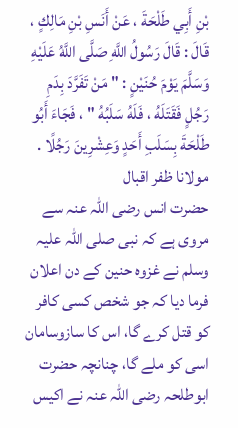بْنِ أَبِي طَلْحَةَ ، عَنْ أَنَسِ بْنِ مَالِكٍ ، قَالَ : قَالَ رَسُولُ اللَّهِ صَلَّى اللَّهُ عَلَيْهِ وَسَلَّمَ يَوْمَ حُنَيْنٍ : " مَنْ تَفَرَّدَ بِدَمِ رَجُلٍ فَقَتَلَهُ ، فَلَهُ سَلَبُهُ " ، فَجَاءَ أَبُو طَلْحَةَ بِسَلَبِ أَحَدٍ وَعِشْرِينَ رَجُلًا .
مولانا ظفر اقبال
حضرت انس رضی اللہ عنہ سے مروی ہے کہ نبی صلی اللہ علیہ وسلم نے غزوہ حنین کے دن اعلان فرما دیا کہ جو شخص کسی کافر کو قتل کرے گا، اس کا سازوسامان اسی کو ملے گا، چنانچہ حضرت ابوطلحہ رضی اللہ عنہ نے اکیس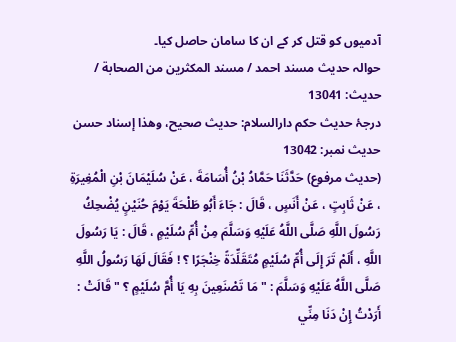آدمیوں کو قتل کر کے ان کا سامان حاصل کیا۔
حوالہ حدیث مسند احمد / مسند المكثرين من الصحابة / حدیث: 13041
درجۂ حدیث حکم دارالسلام: حديث صحيح، وھذا إسناد حسن
حدیث نمبر: 13042
(حديث مرفوع) حَدَّثَنَا حَمَّادُ بْنُ أُسَامَةَ ، عَنْ سُلَيْمَانَ بْنِ الْمُغِيرَةِ ، عَنْ ثَابِتٍ ، عَنْ أَنَسٍ ، قَالَ : جَاءَ أَبُو طَلْحَةَ يَوْمَ حُنَيْنٍ يُضْحِكُ رَسُولَ اللَّهِ صَلَّى اللَّهُ عَلَيْهِ وَسَلَّمَ مِنْ أُمِّ سُلَيْمٍ ، قَالَ : يَا رَسُولَ اللَّهِ ، أَلَمْ تَرَ إِلَى أُمِّ سُلَيْمٍ مُتَقَلِّدَةً خِنْجَرًا ؟ ! فَقَالَ لَهَا رَسُولُ اللَّهِ صَلَّى اللَّهُ عَلَيْهِ وَسَلَّمَ : " مَا تَصْنَعِينَ بِهِ يَا أُمَّ سُلَيْمٍ ؟ " قَالَتْ : أَرَدْتُ إِنْ دَنَا مِنِّي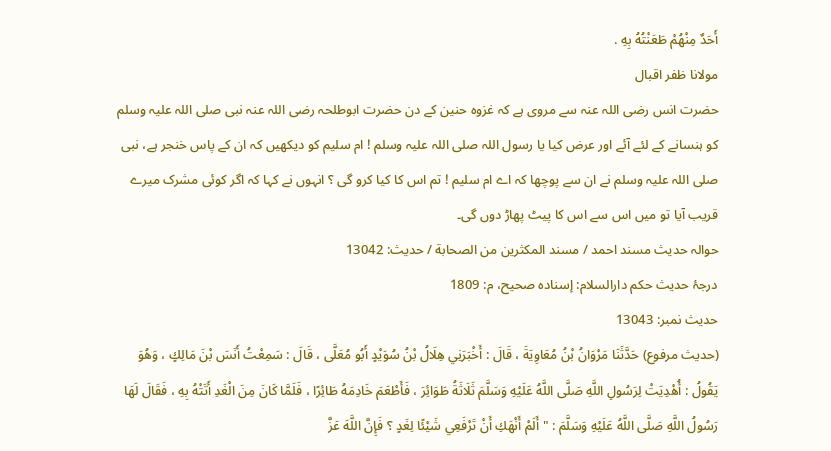أَحَدٌ مِنْهُمْ طَعَنْتُهُ بِهِ .
مولانا ظفر اقبال
حضرت انس رضی اللہ عنہ سے مروی ہے کہ غزوہ حنین کے دن حضرت ابوطلحہ رضی اللہ عنہ نبی صلی اللہ علیہ وسلم کو ہنسانے کے لئے آئے اور عرض کیا یا رسول اللہ صلی اللہ علیہ وسلم ! ام سلیم کو دیکھیں کہ ان کے پاس خنجر ہے، نبی صلی اللہ علیہ وسلم نے ان سے پوچھا کہ اے ام سلیم ! تم اس کا کیا کرو گی ؟ انہوں نے کہا کہ اگر کوئی مشرک میرے قریب آیا تو میں اس سے اس کا پیٹ پھاڑ دوں گی۔
حوالہ حدیث مسند احمد / مسند المكثرين من الصحابة / حدیث: 13042
درجۂ حدیث حکم دارالسلام: إسناده صحيح، م: 1809
حدیث نمبر: 13043
(حديث مرفوع) حَدَّثَنَا مَرْوَانُ بْنُ مُعَاوِيَةَ ، قَالَ : أَخْبَرَنِي هِلَالُ بْنُ سُوَيْدٍ أَبُو مُعَلَّى ، قَالَ : سَمِعْتُ أَنَسَ بْنَ مَالِكٍ ، وَهُوَ يَقُولُ : أُهْدِيَتْ لِرَسُولِ اللَّهِ صَلَّى اللَّهُ عَلَيْهِ وَسَلَّمَ ثَلَاثَةُ طَوَائِرَ ، فَأَطْعَمَ خَادِمَهُ طَائِرًا ، فَلَمَّا كَانَ مِنَ الْغَدِ أَتَتْهُ بِهِ ، فَقَالَ لَهَا رَسُولُ اللَّهِ صَلَّى اللَّهُ عَلَيْهِ وَسَلَّمَ : " أَلَمْ أَنْهَكِ أَنْ تَرْفَعِي شَيْئًا لِغَدٍ ؟ فَإِنَّ اللَّهَ عَزَّ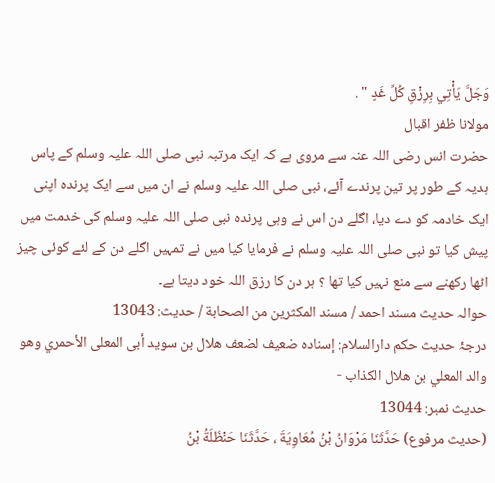وَجَلَّ يَأْتِي بِرِزْقِ كُلِّ غَدٍ " .
مولانا ظفر اقبال
حضرت انس رضی اللہ عنہ سے مروی ہے کہ ایک مرتبہ نبی صلی اللہ علیہ وسلم کے پاس ہدیہ کے طور پر تین پرندے آئے، نبی صلی اللہ علیہ وسلم نے ان میں سے ایک پرندہ اپنی ایک خادمہ کو دے دیا، اگلے دن اس نے وہی پرندہ نبی صلی اللہ علیہ وسلم کی خدمت میں پیش کیا تو نبی صلی اللہ علیہ وسلم نے فرمایا کیا میں نے تمہیں اگلے دن کے لئے کوئی چیز اٹھا رکھنے سے منع نہیں کیا تھا ؟ ہر دن کا رزق اللہ خود دیتا ہے۔
حوالہ حدیث مسند احمد / مسند المكثرين من الصحابة / حدیث: 13043
درجۂ حدیث حکم دارالسلام: إسناده ضعيف لضعف هلال بن سويد أبى المعلى الأحمري وهو والد المعلي بن هلال الكذاب -
حدیث نمبر: 13044
(حديث مرفوع) حَدَّثَنَا مَرْوَانُ بْنُ مُعَاوِيَةَ ، حَدَّثَنَا حَنْظَلَةُ بْنُ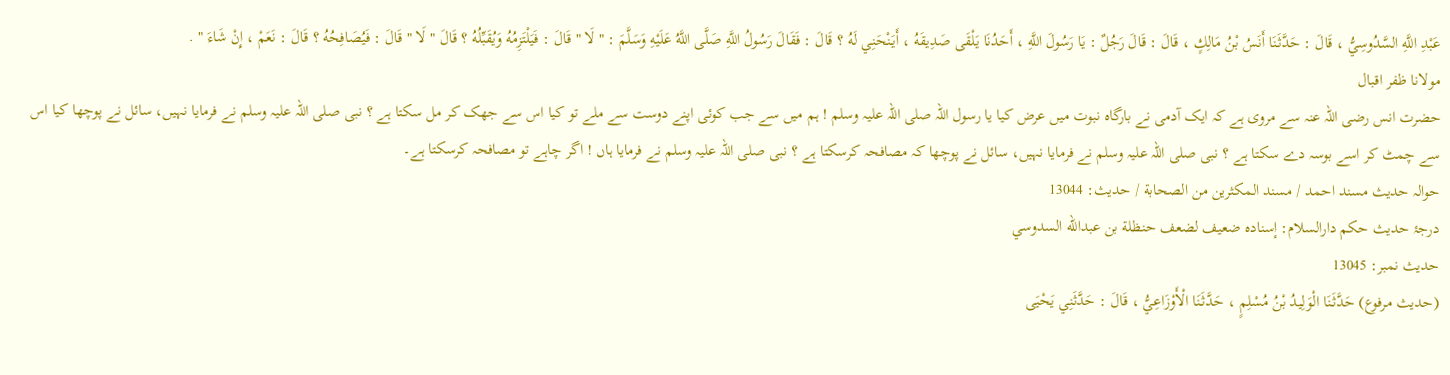عَبْدِ اللَّهِ السَّدُوسِيُّ ، قَالَ : حَدَّثَنَا أَنَسُ بْنُ مَالِكٍ ، قَالَ : قَالَ رَجُلٌ : يَا رَسُولَ اللَّهِ ، أَحَدُنَا يَلْقَى صَدِيقَهُ ، أَيَنْحَنِي لَهُ ؟ قَالَ : فَقَالَ رَسُولُ اللَّهِ صَلَّى اللَّهُ عَلَيْهِ وَسَلَّمَ : " لَا " قَالَ : فَيَلْتَزِمُهُ وَيُقَبِّلُهُ ؟ قَالَ " لَا " قَالَ : فَيُصَافِحُهُ ؟ قَالَ : نَعَمْ ، إِنْ شَاءَ " .
مولانا ظفر اقبال
حضرت انس رضی اللہ عنہ سے مروی ہے کہ ایک آدمی نے بارگاہ نبوت میں عرض کیا یا رسول اللہ صلی اللہ علیہ وسلم ! ہم میں سے جب کوئی اپنے دوست سے ملے تو کیا اس سے جھک کر مل سکتا ہے ؟ نبی صلی اللہ علیہ وسلم نے فرمایا نہیں، سائل نے پوچھا کیا اس سے چمٹ کر اسے بوسہ دے سکتا ہے ؟ نبی صلی اللہ علیہ وسلم نے فرمایا نہیں، سائل نے پوچھا کہ مصافحہ کرسکتا ہے ؟ نبی صلی اللہ علیہ وسلم نے فرمایا ہاں ! اگر چاہے تو مصافحہ کرسکتا ہے۔
حوالہ حدیث مسند احمد / مسند المكثرين من الصحابة / حدیث: 13044
درجۂ حدیث حکم دارالسلام: إسناده ضعيف لضعف حنظلة بن عبدالله السدوسي
حدیث نمبر: 13045
(حديث مرفوع) حَدَّثَنَا الْوَلِيدُ بْنُ مُسْلِمٍ ، حَدَّثَنَا الْأَوْزَاعِيُّ ، قَالَ : حَدَّثَنِي يَحْيَى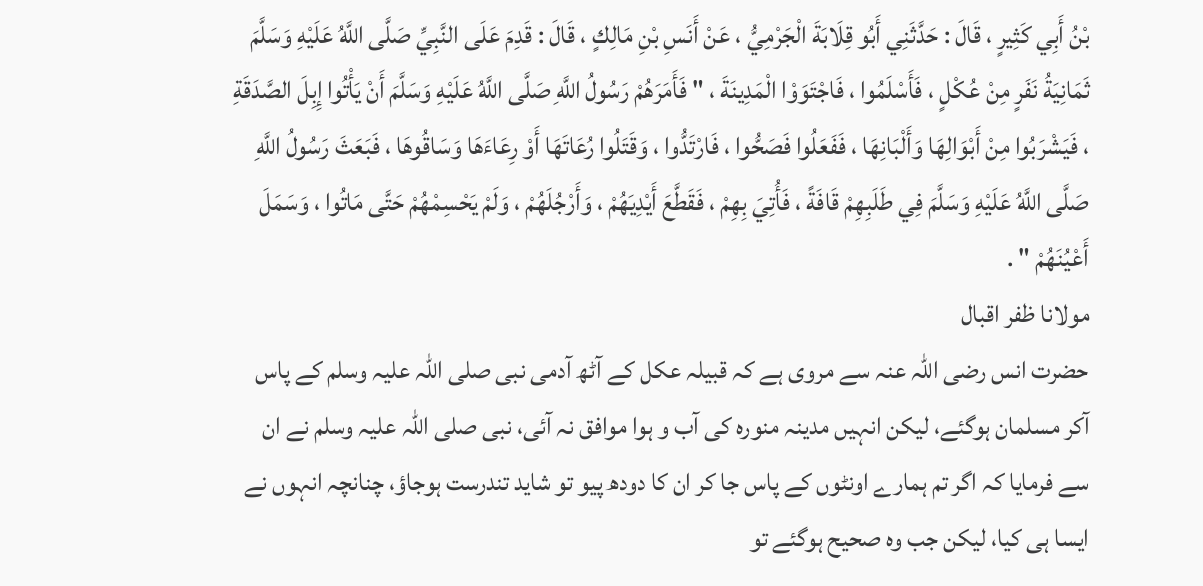بْنُ أَبِي كَثِيرٍ ، قَالَ : حَدَّثَنِي أَبُو قِلَابَةَ الْجَرْمِيُّ ، عَنْ أَنَسِ بْنِ مَالِكٍ ، قَالَ : قَدِمَ عَلَى النَّبِيِّ صَلَّى اللَّهُ عَلَيْهِ وَسَلَّمَ ثَمَانِيَةُ نَفَرٍ مِنْ عُكْلٍ ، فَأَسْلَمُوا ، فَاجْتَوَوْا الْمَدِينَةَ ، " فَأَمَرَهُمْ رَسُولُ اللَّهِ صَلَّى اللَّهُ عَلَيْهِ وَسَلَّمَ أَنْ يَأْتُوا إِبِلَ الصَّدَقَةِ ، فَيَشْرَبُوا مِنْ أَبْوَالِهَا وَأَلْبَانِهَا ، فَفَعَلُوا فَصَحُّوا ، فَارْتَدُّوا ، وَقَتَلُوا رُعَاتَهَا أَوْ رِعَاءَهَا وَسَاقُوهَا ، فَبَعَثَ رَسُولُ اللَّهِ صَلَّى اللَّهُ عَلَيْهِ وَسَلَّمَ فِي طَلَبِهِمْ قَافَةً ، فَأُتِيَ بِهِمْ ، فَقَطَّعَ أَيْدِيَهُمْ ، وَأَرْجُلَهُمْ ، وَلَمْ يَحْسِمْهُمْ حَتَّى مَاتُوا ، وَسَمَلَ أَعْيُنَهُمْ " .
مولانا ظفر اقبال
حضرت انس رضی اللہ عنہ سے مروی ہے کہ قبیلہ عکل کے آٹھ آدمی نبی صلی اللہ علیہ وسلم کے پاس آکر مسلمان ہوگئے، لیکن انہیں مدینہ منورہ کی آب و ہوا موافق نہ آئی، نبی صلی اللہ علیہ وسلم نے ان سے فرمایا کہ اگر تم ہمارے اونٹوں کے پاس جا کر ان کا دودھ پیو تو شاید تندرست ہوجاؤ، چنانچہ انہوں نے ایسا ہی کیا، لیکن جب وہ صحیح ہوگئے تو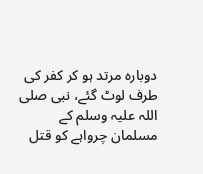دوبارہ مرتد ہو کر کفر کی طرف لوٹ گئے، نبی صلی اللہ علیہ وسلم کے مسلمان چرواہے کو قتل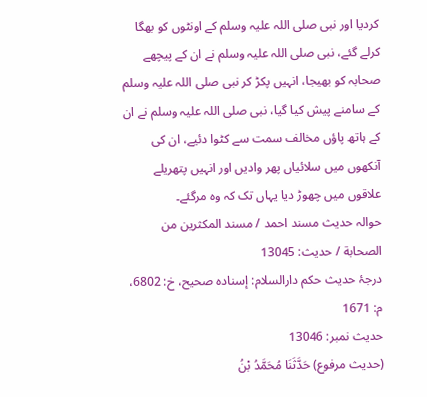کردیا اور نبی صلی اللہ علیہ وسلم کے اونٹوں کو بھگا کرلے گئے، نبی صلی اللہ علیہ وسلم نے ان کے پیچھے صحابہ کو بھیجا، انہیں پکڑ کر نبی صلی اللہ علیہ وسلم کے سامنے پیش کیا گیا، نبی صلی اللہ علیہ وسلم نے ان کے ہاتھ پاؤں مخالف سمت سے کٹوا دئیے، ان کی آنکھوں میں سلائیاں پھر وادیں اور انہیں پتھریلے علاقوں میں چھوڑ دیا یہاں تک کہ وہ مرگئے۔
حوالہ حدیث مسند احمد / مسند المكثرين من الصحابة / حدیث: 13045
درجۂ حدیث حکم دارالسلام: إسناده صحيح، خ: 6802، م: 1671
حدیث نمبر: 13046
(حديث مرفوع) حَدَّثَنَا مُحَمَّدُ بْنُ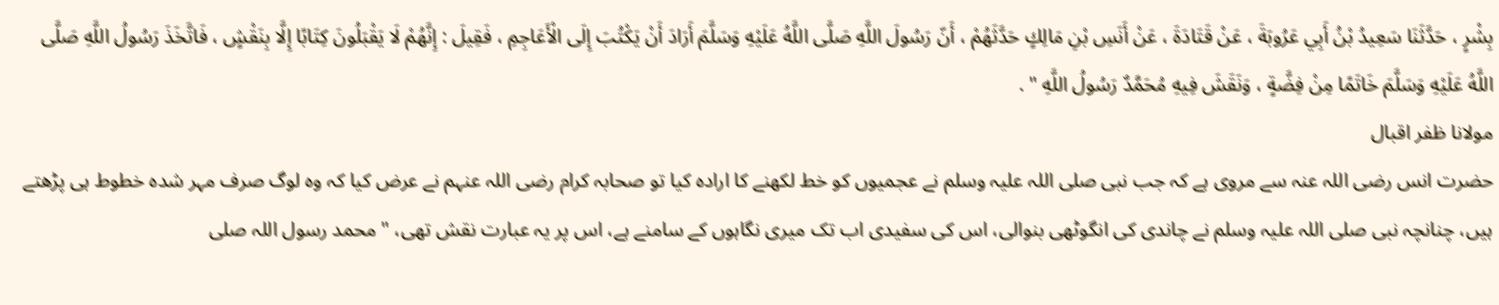بِشْرٍ ، حَدَّثَنَا سَعِيدُ بْنُ أَبِي عَرُوبَةَ ، عَنْ قَتَادَةَ ، عَنْ أَنَسِ بْنِ مَالِكٍ حَدَّثَهُمْ ، أَنّ رَسُولَ اللَّهِ صَلَّى اللَّهُ عَلَيْهِ وَسَلَّمَ أَرَادَ أَنْ يَكْتُبَ إِلَى الْأَعَاجِمِ ، فَقِيلَ : إِنَّهُمْ لَا يَقْبَلُونَ كِتَابًا إِلَّا بِنَقْشٍ ، فَاتَّخَذَ رَسُولُ اللَّهِ صَلَّى اللَّهُ عَلَيْهِ وَسَلَّمَ خَاتَمًا مِنْ فِضَّةٍ ، وَنَقَشَ فِيهِ مُحَمَّدٌ رَسُولُ اللَّهِ " .
مولانا ظفر اقبال
حضرت انس رضی اللہ عنہ سے مروی ہے کہ جب نبی صلی اللہ علیہ وسلم نے عجمیوں کو خط لکھنے کا ارادہ کیا تو صحابہ کرام رضی اللہ عنہم نے عرض کیا کہ وہ لوگ صرف مہر شدہ خطوط ہی پڑھتے ہیں، چنانچہ نبی صلی اللہ علیہ وسلم نے چاندی کی انگوٹھی بنوالی، اس کی سفیدی اب تک میری نگاہوں کے سامنے ہے، اس پر یہ عبارت نقش تھی، " محمد رسول اللہ صلی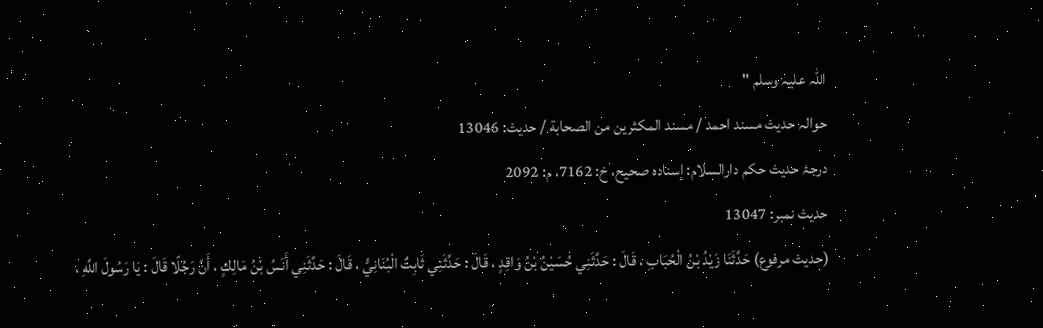اللہ علیہ وسلم "
حوالہ حدیث مسند احمد / مسند المكثرين من الصحابة / حدیث: 13046
درجۂ حدیث حکم دارالسلام: إسناده صحيح، خ: 7162، م: 2092
حدیث نمبر: 13047
(حديث مرفوع) حَدَّثَنَا زَيْدُ بْنُ الْحُبَابِ ، قَالَ : حَدَّثَنِي حُسَيْنُ بْنُ وَاقِدٍ ، قَالَ : حَدَّثَنِي ثَابِتٌ الْبُنَانِيُّ ، قَالَ : حَدَّثَنِي أَنَسُ بْنُ مَالِكٍ ، أَنَّ رَجُلًا قَالَ : يَا رَسُولَ اللَّهِ ،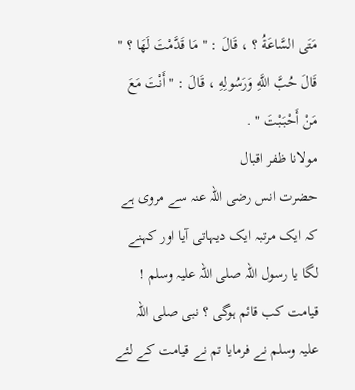مَتَى السَّاعَةُ ؟ ، قَالَ : " مَا قَدَّمْتَ لَهَا ؟ " قَالَ حُبَّ اللَّهِ وَرَسُولِهِ ، قَالَ : " أَنْتَ مَعَ مَنْ أَحْبَبْتَ " .
مولانا ظفر اقبال
حضرت انس رضی اللہ عنہ سے مروی ہے کہ ایک مرتبہ ایک دیہاتی آیا اور کہنے لگا یا رسول اللہ صلی اللہ علیہ وسلم ! قیامت کب قائم ہوگی ؟ نبی صلی اللہ علیہ وسلم نے فرمایا تم نے قیامت کے لئے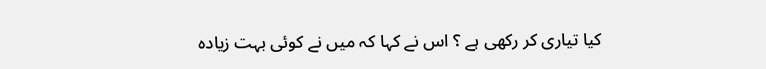کیا تیاری کر رکھی ہے ؟ اس نے کہا کہ میں نے کوئی بہت زیادہ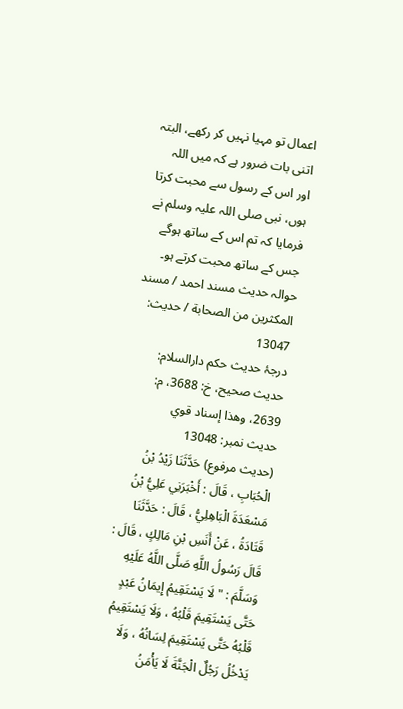اعمال تو مہیا نہیں کر رکھے، البتہ اتنی بات ضرور ہے کہ میں اللہ اور اس کے رسول سے محبت کرتا ہوں، نبی صلی اللہ علیہ وسلم نے فرمایا کہ تم اس کے ساتھ ہوگے جس کے ساتھ محبت کرتے ہو۔
حوالہ حدیث مسند احمد / مسند المكثرين من الصحابة / حدیث: 13047
درجۂ حدیث حکم دارالسلام: حديث صحيح، خ: 3688، م: 2639، وهذا إسناد قوي
حدیث نمبر: 13048
(حديث مرفوع) حَدَّثَنَا زَيْدُ بْنُ الْحُبَابِ ، قَالَ : أَخْبَرَنِي عَلِيُّ بْنُ مَسْعَدَةَ الْبَاهِلِيُّ ، قَالَ : حَدَّثَنَا قَتَادَةُ ، عَنْ أَنَسِ بْنِ مَالِكٍ ، قَالَ : قَالَ رَسُولُ اللَّهِ صَلَّى اللَّهُ عَلَيْهِ وَسَلَّمَ : " لَا يَسْتَقِيمُ إِيمَانُ عَبْدٍ حَتَّى يَسْتَقِيمَ قَلْبُهُ ، وَلَا يَسْتَقِيمُ قَلْبُهُ حَتَّى يَسْتَقِيمَ لِسَانُهُ ، وَلَا يَدْخُلُ رَجُلٌ الْجَنَّةَ لَا يَأْمَنُ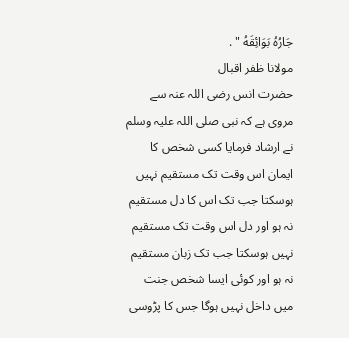جَارُهُ بَوَائِقَهُ " .
مولانا ظفر اقبال
حضرت انس رضی اللہ عنہ سے مروی ہے کہ نبی صلی اللہ علیہ وسلم نے ارشاد فرمایا کسی شخص کا ایمان اس وقت تک مستقیم نہیں ہوسکتا جب تک اس کا دل مستقیم نہ ہو اور دل اس وقت تک مستقیم نہیں ہوسکتا جب تک زبان مستقیم نہ ہو اور کوئی ایسا شخص جنت میں داخل نہیں ہوگا جس کا پڑوسی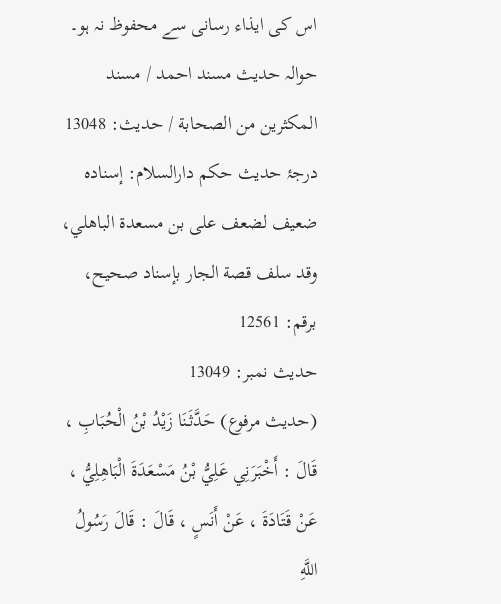اس کی ایذاء رسانی سے محفوظ نہ ہو۔
حوالہ حدیث مسند احمد / مسند المكثرين من الصحابة / حدیث: 13048
درجۂ حدیث حکم دارالسلام: إسناده ضعيف لضعف على بن مسعدة الباهلي، وقد سلف قصة الجار بإسناد صحيح، برقم: 12561
حدیث نمبر: 13049
(حديث مرفوع) حَدَّثَنَا زَيْدُ بْنُ الْحُبَابِ ، قَالَ : أَخْبَرَنِي عَلِيُّ بْنُ مَسْعَدَةَ الْبَاهِلِيُّ ، عَنْ قَتَادَةَ ، عَنْ أَنَسٍ ، قَالَ : قَالَ رَسُولُ اللَّهِ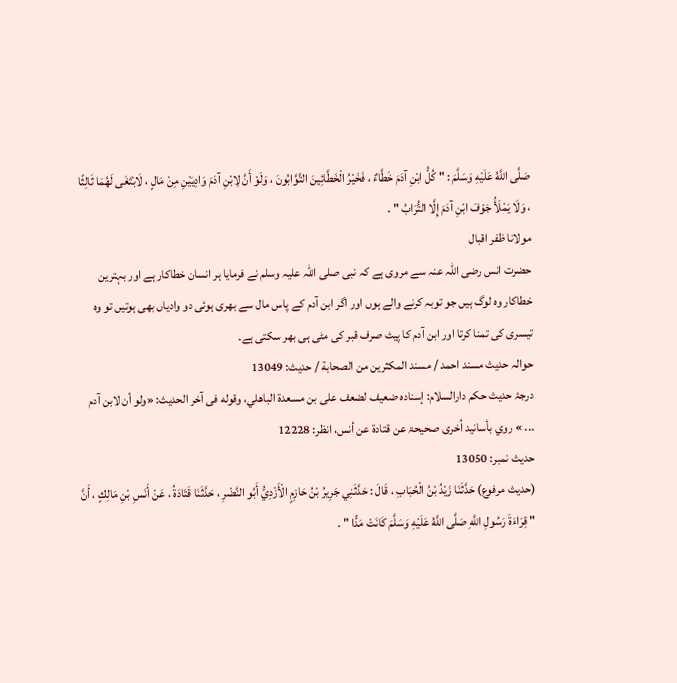صَلَّى اللَّهُ عَلَيْهِ وَسَلَّمَ : " كُلُّ ابْنِ آدَمَ خَطَّاءٌ ، فَخَيْرُ الْخَطَّائِينَ التَّوَّابُونَ ، وَلَوْ أَنَّ لِابْنِ آدَمَ وَادِيَيْنِ مِنْ مَالٍ ، لَابْتَغَى لَهُمَا ثَالِثًا ، وَلَا يَمْلَأُ جَوْفَ ابْنِ آدَمَ إِلَّا التُّرَابُ " .
مولانا ظفر اقبال
حضرت انس رضی اللہ عنہ سے مروی ہے کہ نبی صلی اللہ علیہ وسلم نے فرمایا ہر انسان خطاکار ہے اور بہترین خطاکار وہ لوگ ہیں جو توبہ کرنے والے ہوں اور اگر ابن آدم کے پاس مال سے بھری ہوئی دو وادیاں بھی ہوتیں تو وہ تیسری کی تمنا کرتا اور ابن آدم کا پیٹ صرف قبر کی مٹی ہی بھر سکتی ہے۔
حوالہ حدیث مسند احمد / مسند المكثرين من الصحابة / حدیث: 13049
درجۂ حدیث حکم دارالسلام: إسناده ضعيف لضعف على بن مسعدة الباهلي، وقوله فى آخر الحديث: «ولو أن لابن آدم ... » روي بأسانید اُخری صحیحۃ عن قتادۃ عن أنس، انظر: 12228
حدیث نمبر: 13050
(حديث مرفوع) حَدَّثَنَا زَيْدُ بْنُ الْحُبَابِ ، قَالَ : حَدَّثَنِي جَرِيرُ بْنُ حَازِمٍ الْأَزْدِيُّ أَبُو النَّضْرِ ، حَدَّثَنَا قَتَادَةُ ، عَنْ أَنَسِ بْنِ مَالِكٍ ، أَنَّ " قِرَاءَةَ رَسُولِ اللَّهِ صَلَّى اللَّهُ عَلَيْهِ وَسَلَّمَ كَانَتْ مَدًّا " .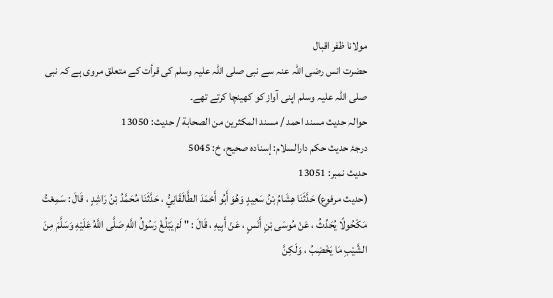مولانا ظفر اقبال
حضرت انس رضی اللہ عنہ سے نبی صلی اللہ علیہ وسلم کی قرأت کے متعلق مروی ہے کہ نبی صلی اللہ علیہ وسلم اپنی آواز کو کھینچا کرتے تھے۔
حوالہ حدیث مسند احمد / مسند المكثرين من الصحابة / حدیث: 13050
درجۂ حدیث حکم دارالسلام: إسناده صحيح، خ: 5045
حدیث نمبر: 13051
(حديث مرفوع) حَدَّثَنَا هِشَامُ بْنُ سَعِيدٍ وَهُوَ أَبُو أَحْمَدَ الطَّالَقَانِيُّ ، حَدَّثَنَا مُحَمَّدُ بْنُ رَاشِدٍ ، قَالَ : سَمِعْتُ مَكْحُولًا يُحَدِّثُ ، عَنْ مُوسَى بْنِ أَنَسٍ ، عَنْ أَبِيهِ ، قَالَ : " لَمْ يَبْلُغْ رَسُولُ اللَّهِ صَلَّى اللَّهُ عَلَيْهِ وَسَلَّمَ مِنَ الشَّيْبِ مَا يَخْضِبُ ، وَلَكِنَّ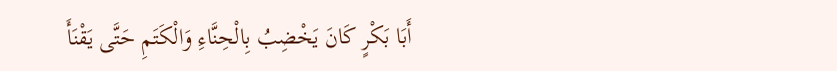أَبَا بَكْرٍ كَانَ يَخْضِبُ بِالْحِنَّاءِ وَالْكَتَمِ حَتَّى يَقْنَأَ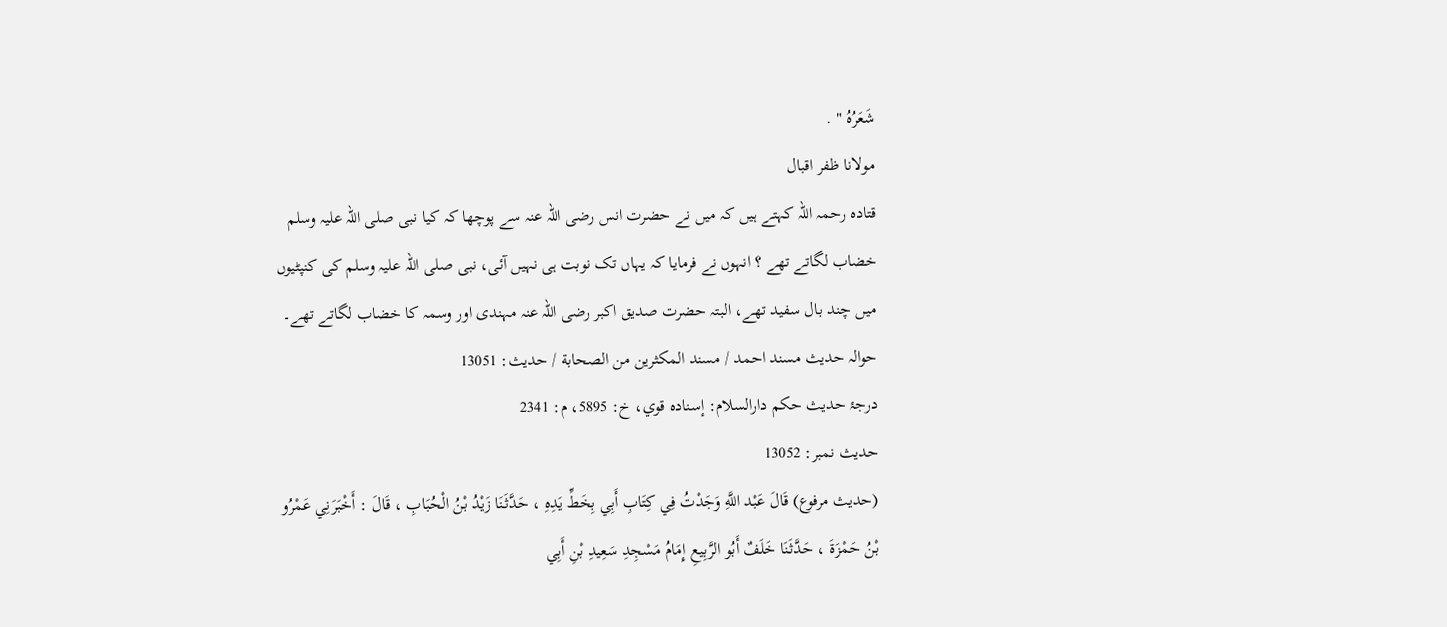شَعَرُهُ " .
مولانا ظفر اقبال
قتادہ رحمہ اللہ کہتے ہیں کہ میں نے حضرت انس رضی اللہ عنہ سے پوچھا کہ کیا نبی صلی اللہ علیہ وسلم خضاب لگاتے تھے ؟ انہوں نے فرمایا کہ یہاں تک نوبت ہی نہیں آئی، نبی صلی اللہ علیہ وسلم کی کنپٹیوں میں چند بال سفید تھے، البتہ حضرت صدیق اکبر رضی اللہ عنہ مہندی اور وسمہ کا خضاب لگاتے تھے۔
حوالہ حدیث مسند احمد / مسند المكثرين من الصحابة / حدیث: 13051
درجۂ حدیث حکم دارالسلام: إسناده قوي، خ: 5895، م: 2341
حدیث نمبر: 13052
(حديث مرفوع) قَالَ عَبْد اللَّهِ وَجَدْتُ فِي كِتَابِ أَبِي بِخَطِّ يَدِهِ ، حَدَّثَنَا زَيْدُ بْنُ الْحُبَابِ ، قَالَ : أَخْبَرَنِي عَمْرُو بْنُ حَمْزَةَ ، حَدَّثَنَا خَلَفٌ أَبُو الرَّبِيعِ إِمَامُ مَسْجِدِ سَعِيدِ بْنِ أَبِي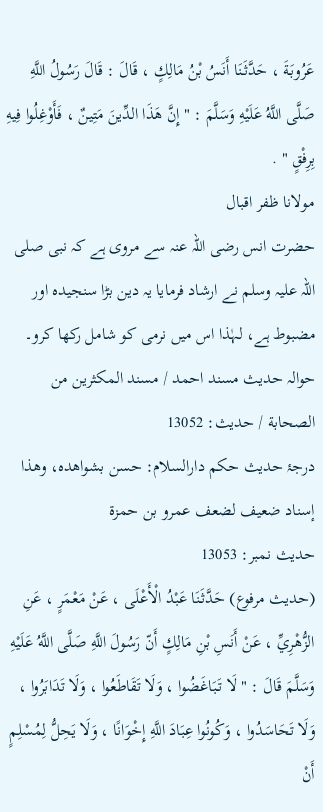عَرُوبَةَ ، حَدَّثَنَا أَنَسُ بْنُ مَالِكٍ ، قَالَ : قَالَ رَسُولُ اللَّهِ صَلَّى اللَّهُ عَلَيْهِ وَسَلَّمَ : " إِنَّ هَذَا الدِّينَ مَتِينٌ ، فَأَوْغِلُوا فِيهِ بِرِفْقٍ " .
مولانا ظفر اقبال
حضرت انس رضی اللہ عنہ سے مروی ہے کہ نبی صلی اللہ علیہ وسلم نے ارشاد فرمایا یہ دین بڑا سنجیدہ اور مضبوط ہے، لہٰذا اس میں نرمی کو شامل رکھا کرو۔
حوالہ حدیث مسند احمد / مسند المكثرين من الصحابة / حدیث: 13052
درجۂ حدیث حکم دارالسلام: حسن بشواهده، وهذا إسناد ضعيف لضعف عمرو بن حمزة
حدیث نمبر: 13053
(حديث مرفوع) حَدَّثَنَا عَبْدُ الْأَعْلَى ، عَنْ مَعْمَرٍ ، عَنِ الزُّهْرِيِّ ، عَنْ أَنَسِ بْنِ مَالِكٍ أَنّ رَسُولَ اللَّهِ صَلَّى اللَّهُ عَلَيْهِ وَسَلَّمَ قَالَ : " لَا تَبَاغَضُوا ، وَلَا تَقَاطَعُوا ، وَلَا تَدَابَرُوا ، وَلَا تَحَاسَدُوا ، وَكُونُوا عِبَادَ اللَّهِ إِخْوَانًا ، وَلَا يَحِلُّ لِمُسْلِمٍ أَنْ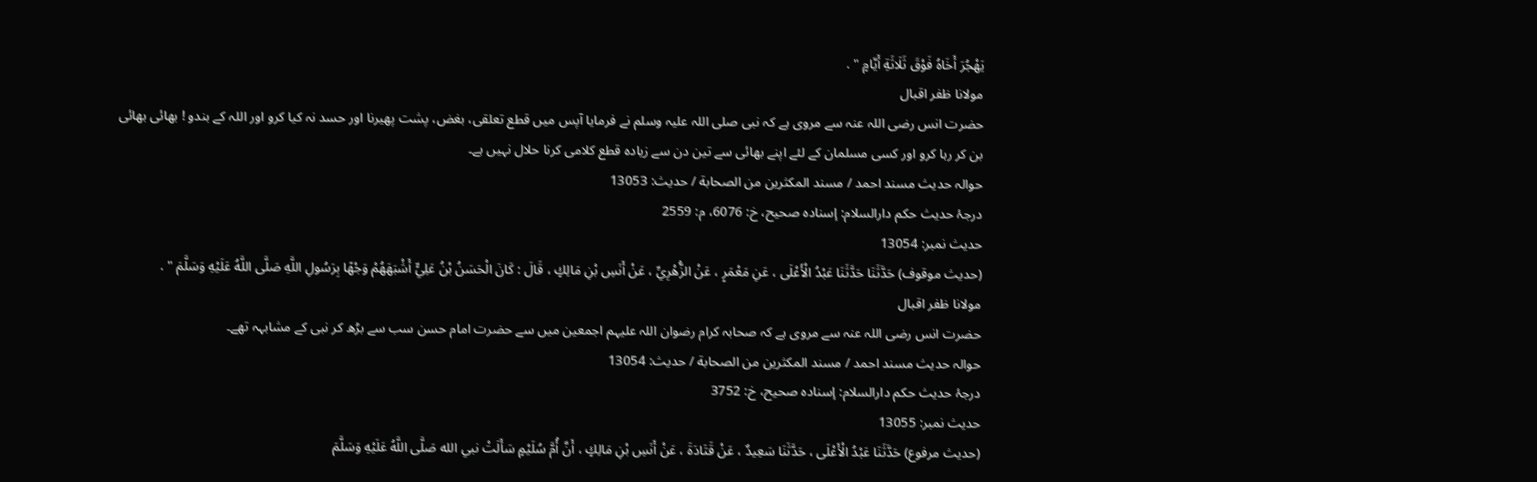يَهْجُرَ أَخَاهُ فَوْقَ ثَلَاثَةِ أَيَّامٍ " .
مولانا ظفر اقبال
حضرت انس رضی اللہ عنہ سے مروی ہے کہ نبی صلی اللہ علیہ وسلم نے فرمایا آپس میں قطع تعلقی، بغض، پشت پھیرنا اور حسد نہ کیا کرو اور اللہ کے بندو ! بھائی بھائی بن کر رہا کرو اور کسی مسلمان کے لئے اپنے بھائی سے تین دن سے زیادہ قطع کلامی کرنا حلال نہیں ہے۔
حوالہ حدیث مسند احمد / مسند المكثرين من الصحابة / حدیث: 13053
درجۂ حدیث حکم دارالسلام: إسناده صحيح، خ: 6076، م: 2559
حدیث نمبر: 13054
(حديث موقوف) حَدَّثَنَا حَدَّثَنَا عَبْدُ الْأَعْلَى ، عَنِ مَعْمَرٍ ، عَنْ الزُّهْرِيِّ ، عَنْ أَنَسِ بْنِ مَالِكٍ ، قَالَ : كَانَ الْحَسَنُ بْنُ عَلِيٍّ أَشْبَهَهُمْ وَجْهًا بِرَسُولِ اللَّهِ صَلَّى اللَّهُ عَلَيْهِ وَسَلَّمَ " .
مولانا ظفر اقبال
حضرت انس رضی اللہ عنہ سے مروی ہے کہ صحابہ کرام رضوان اللہ علیہم اجمعین میں سے حضرت امام حسن سب سے بڑھ کر نبی کے مشابہہ تھے۔
حوالہ حدیث مسند احمد / مسند المكثرين من الصحابة / حدیث: 13054
درجۂ حدیث حکم دارالسلام: إسناده صحيح، خ: 3752
حدیث نمبر: 13055
(حديث مرفوع) حَدَّثَنَا عَبْدُ الْأَعْلَى ، حَدَّثَنَا سَعِيدٌ ، عَنْ قَتَادَةَ ، عَنْ أَنَسِ بْنِ مَالِكٍ ، أَنَّ أُمَّ سُلَيْمٍ سَأَلَتْ نبي الله صَلَّى اللَّهُ عَلَيْهِ وَسَلَّمَ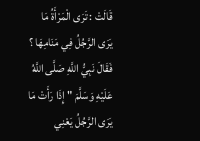قَالَتْ : تَرَى الْمَرْأَةُ مَا يَرَى الرَّجُلُ فِي مَنَامِهَا ؟ فَقَالَ نَبِيُّ اللَّهِ صَلَّى اللَّهُ عَلَيْهِ وَسَلَّمَ " إِذَا رَأَتْ مَا يَرَى الرَّجُلُ يَعْنِي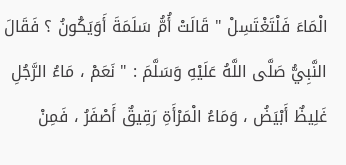الْمَاءَ فَلْتَغْتَسِلْ " قَالَتْ أُمُّ سَلَمَةَ أَوَيَكُونُ ؟ فَقَالَ النَّبِيُّ صَلَّى اللَّهُ عَلَيْهِ وَسَلَّمَ : " نَعَمْ ، مَاءُ الرَّجُلِ غَلِيظٌ أَبْيَضُ ، وَمَاءُ الْمَرْأَةِ رَقِيقٌ أَصْفَرُ ، فَمِنْ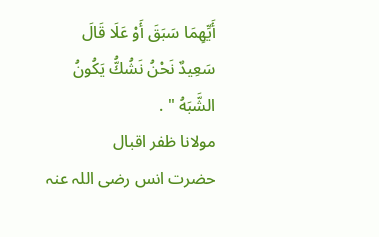أَيِّهِمَا سَبَقَ أَوْ عَلَا قَالَ سَعِيدٌ نَحْنُ نَشُكُّ يَكُونُ الشَّبَهُ " .
مولانا ظفر اقبال
حضرت انس رضی اللہ عنہ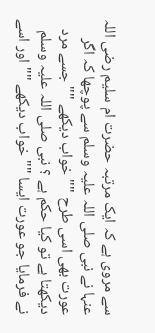سے مروی ہے کہ ایک مرتبہ حضرت ام سلیم رضی اللہ عنہا نے نبی صلی اللہ علیہ وسلم سے پوچھا کہ اگر عورت بھی اسی طرح "" خواب دیکھے "" جسے مرد دیکھتا ہے تو کیا حکم ہے ؟ نبی صلی اللہ علیہ وسلم نے فرمایا جو عورت ایسا "" خواب دیکھے "" اور اسے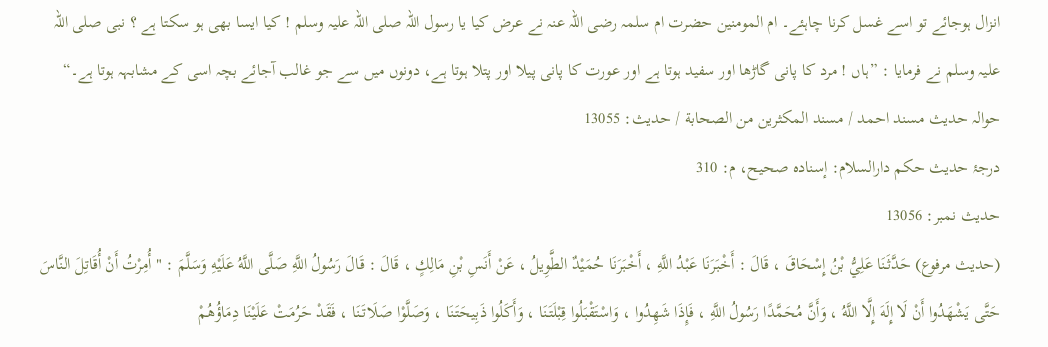انزال ہوجائے تو اسے غسل کرنا چاہئے۔ ام المومنین حضرت ام سلمہ رضی اللہ عنہ نے عرض کیا یا رسول اللہ صلی اللہ علیہ وسلم ! کیا ایسا بھی ہو سکتا ہے ؟ نبی صلی اللہ علیہ وسلم نے فرمایا : ”ہاں ! مرد کا پانی گاڑھا اور سفید ہوتا ہے اور عورت کا پانی پیلا اور پتلا ہوتا ہے، دونوں میں سے جو غالب آجائے بچہ اسی کے مشابہہ ہوتا ہے۔“
حوالہ حدیث مسند احمد / مسند المكثرين من الصحابة / حدیث: 13055
درجۂ حدیث حکم دارالسلام: إسناده صحيح، م: 310
حدیث نمبر: 13056
(حديث مرفوع) حَدَّثَنَا عَلِيُّ بْنُ إِسْحَاقَ ، قَالَ : أَخْبَرَنَا عَبْدُ اللَّهِ ، أَخْبَرَنَا حُمَيْدٌ الطَّوِيلُ ، عَنْ أَنَسِ بْنِ مَالِكٍ ، قَالَ : قَالَ رَسُولُ اللَّهِ صَلَّى اللَّهُ عَلَيْهِ وَسَلَّمَ : " أُمِرْتُ أَنْ أُقَاتِلَ النَّاسَ حَتَّى يَشْهَدُوا أَنْ لَا إِلَهَ إِلَّا اللَّهُ ، وَأَنَّ مُحَمَّدًا رَسُولُ اللَّهِ ، فَإِذَا شَهِدُوا ، وَاسْتَقْبَلُوا قِبْلَتَنَا ، وَأَكَلُوا ذَبِيحَتَنَا ، وَصَلَّوْا صَلَاتَنَا ، فَقَدْ حَرُمَتْ عَلَيْنَا دِمَاؤُهُمْ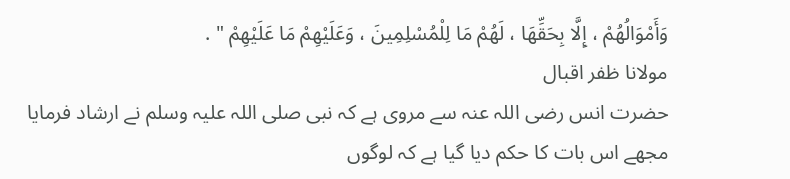وَأَمْوَالُهُمْ ، إِلَّا بِحَقِّهَا ، لَهُمْ مَا لِلْمُسْلِمِينَ ، وَعَلَيْهِمْ مَا عَلَيْهِمْ " .
مولانا ظفر اقبال
حضرت انس رضی اللہ عنہ سے مروی ہے کہ نبی صلی اللہ علیہ وسلم نے ارشاد فرمایا مجھے اس بات کا حکم دیا گیا ہے کہ لوگوں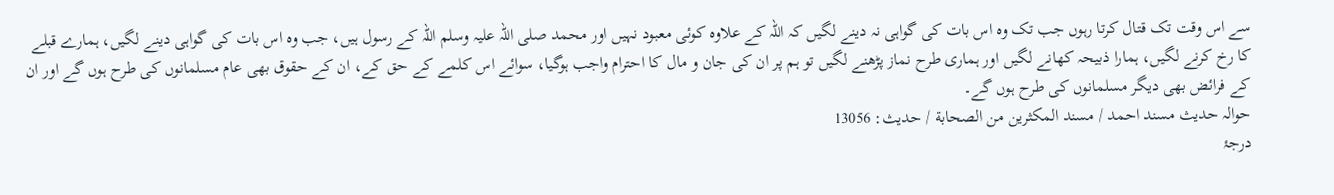سے اس وقت تک قتال کرتا رہوں جب تک وہ اس بات کی گواہی نہ دینے لگیں کہ اللہ کے علاوہ کوئی معبود نہیں اور محمد صلی اللہ علیہ وسلم اللہ کے رسول ہیں، جب وہ اس بات کی گواہی دینے لگیں، ہمارے قبلے کا رخ کرنے لگیں، ہمارا ذبیحہ کھانے لگیں اور ہماری طرح نماز پڑھنے لگیں تو ہم پر ان کی جان و مال کا احترام واجب ہوگیا، سوائے اس کلمے کے حق کے، ان کے حقوق بھی عام مسلمانوں کی طرح ہوں گے اور ان کے فرائض بھی دیگر مسلمانوں کی طرح ہوں گے۔
حوالہ حدیث مسند احمد / مسند المكثرين من الصحابة / حدیث: 13056
درجۂ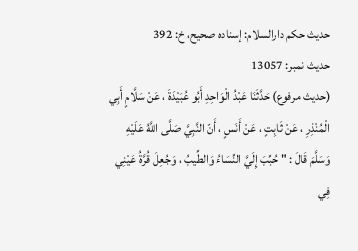حدیث حکم دارالسلام: إسناده صحيح، خ: 392
حدیث نمبر: 13057
(حديث مرفوع) حَدَّثَنَا عَبْدُ الْوَاحِدِ أَبُو عُبَيْدَةَ ، عَنْ سَلَّامٍ أَبِي الْمُنْذِرِ ، عَنْ ثَابِتٍ ، عَنْ أَنَسٍ ، أَنّ النَّبِيَّ صَلَّى اللَّهُ عَلَيْهِ وَسَلَّمَ قَالَ : " حُبِّبَ إِلَيَّ النِّسَاءُ وَالطِّيبُ ، وَجُعِلَ قُرَّةُ عَيْنِي فِي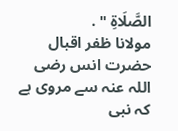الصَّلَاةِ " .
مولانا ظفر اقبال
حضرت انس رضی اللہ عنہ سے مروی ہے کہ نبی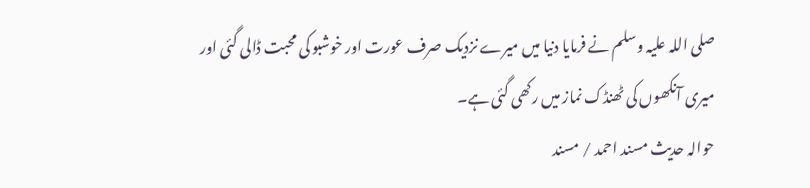صلی اللہ علیہ وسلم نے فرمایا دنیا میں میرے نزدیک صرف عورت اور خوشبو کی محبت ڈالی گئی اور میری آنکھوں کی ٹھنڈک نماز میں رکھی گئی ہے۔
حوالہ حدیث مسند احمد / مسند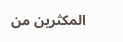المكثرين من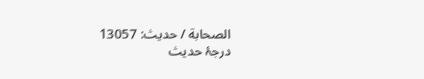الصحابة / حدیث: 13057
درجۂ حدیث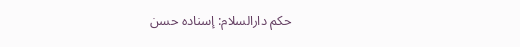حکم دارالسلام: إسناده حسن